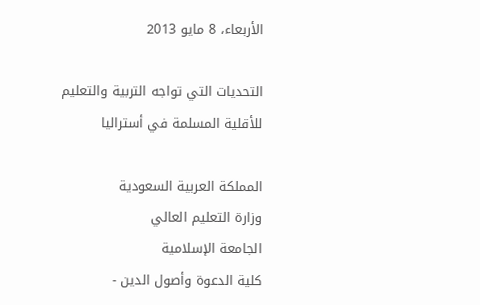الأربعاء، 8 مايو 2013

التحديات التي تواجه التربية والتعليم للأقلية المسلمة في أستراليا

المملكة العربية السعودية
وزارة التعليم العالي
الجامعة الإسلامية
كلية الدعوة وأصول الدين -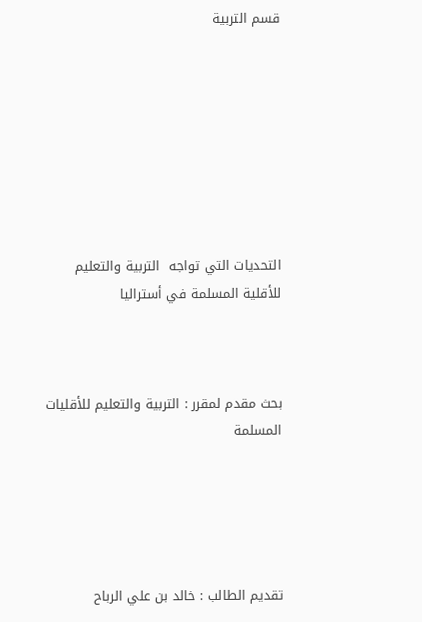قسم التربية








التحديات التي تواجه  التربية والتعليم للأقلية المسلمة في أستراليا



بحث مقدم لمقرر : التربية والتعليم للأقليات المسلمة





تقديم الطالب : خالد بن علي الرباح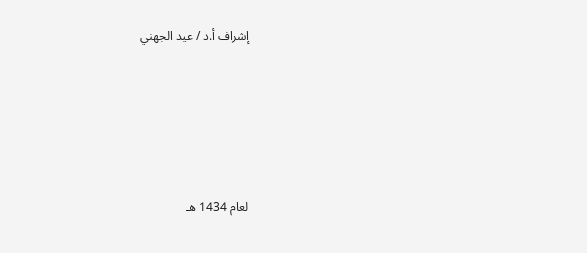إشراف أ.د / عيد الجهني





لعام 1434 هـ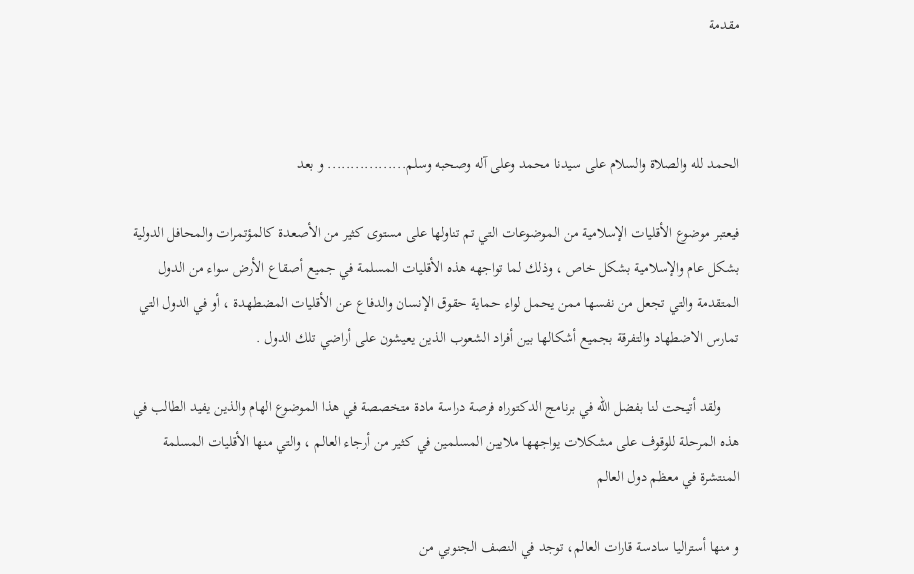مقدمة



الحمد لله والصلاة والسلام على سيدنا محمد وعلى آله وصحبه وسلم................. و بعد

فيعتبر موضوع الأقليات الإسلامية من الموضوعات التي تم تناولها على مستوى كثير من الأصعدة كالمؤتمرات والمحافل الدولية بشكل عام والإسلامية بشكل خاص ، وذلك لما تواجهه هذه الأقليات المسلمة في جميع أصقاع الأرض سواء من الدول المتقدمة والتي تجعل من نفسها ممن يحمل لواء حماية حقوق الإنسان والدفاع عن الأقليات المضطهدة ، أو في الدول التي تمارس الاضطهاد والتفرقة بجميع أشكالها بين أفراد الشعوب الذين يعيشون على أراضي تلك الدول .

     ولقد أتيحت لنا بفضل الله في برنامج الدكتوراه فرصة دراسة مادة متخصصة في هذا الموضوع الهام والذين يفيد الطالب في هذه المرحلة للوقوف على مشكلات يواجهها ملايين المسلمين في كثير من أرجاء العالم ، والتي منها الأقليات المسلمة المنتشرة في معظم دول العالم

و منها أستراليا سادسة قارات العالم، توجد في النصف الجنوبي من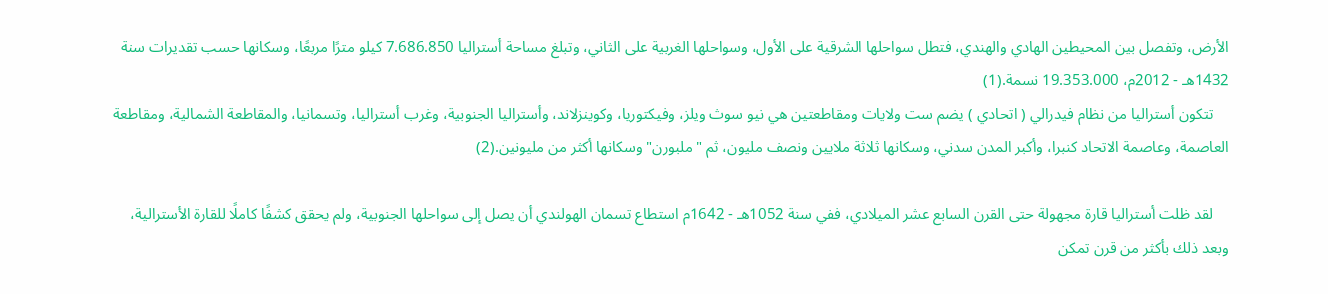الأرض، وتفصل بين المحيطين الهادي والهندي، فتطل سواحلها الشرقية على الأول، وسواحلها الغربية على الثاني، وتبلغ مساحة أستراليا 7.686.850 كيلو مترًا مربعًا، وسكانها حسب تقديرات سنة 1432هـ - 2012م، 19.353.000 نسمة.(1)
    تتكون أستراليا من نظام فيدرالي ( اتحادي ) يضم ست ولايات ومقاطعتين هي نيو سوث ويلز، وفيكتوريا، وكوينزلاند، وأستراليا الجنوبية، وغرب أستراليا، وتسمانيا، والمقاطعة الشمالية، ومقاطعة العاصمة، وعاصمة الاتحاد كنبرا، وأكبر المدن سدني، وسكانها ثلاثة ملايين ونصف مليون، ثم "ملبورن" وسكانها أكثر من مليونين.(2)

    لقد ظلت أستراليا قارة مجهولة حتى القرن السابع عشر الميلادي، ففي سنة 1052هـ - 1642م استطاع تسمان الهولندي أن يصل إلى سواحلها الجنوبية، ولم يحقق كشفًا كاملًا للقارة الأسترالية، وبعد ذلك بأكثر من قرن تمكن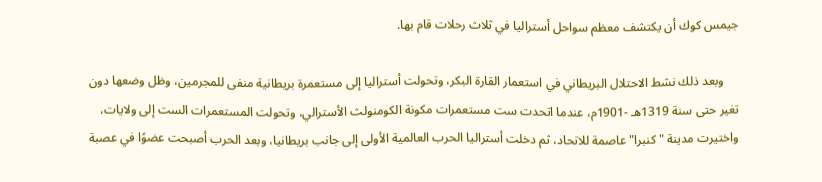جيمس كوك أن يكتشف معظم سواحل أستراليا في ثلاث رحلات قام بها.

     وبعد ذلك نشط الاحتلال البريطاني في استعمار القارة البكر، وتحولت أستراليا إلى مستعمرة بريطانية منفى للمجرمين، وظل وضعها دون تغير حتى سنة 1319هـ -1901م، عندما اتحدت ست مستعمرات مكونة الكومنولث الأسترالي، وتحولت المستعمرات الست إلى ولايات، واختيرت مدينة "كنبرا" عاصمة للاتحاد، ثم دخلت أستراليا الحرب العالمية الأولى إلى جانب بريطانيا، وبعد الحرب أصبحت عضوًا في عصبة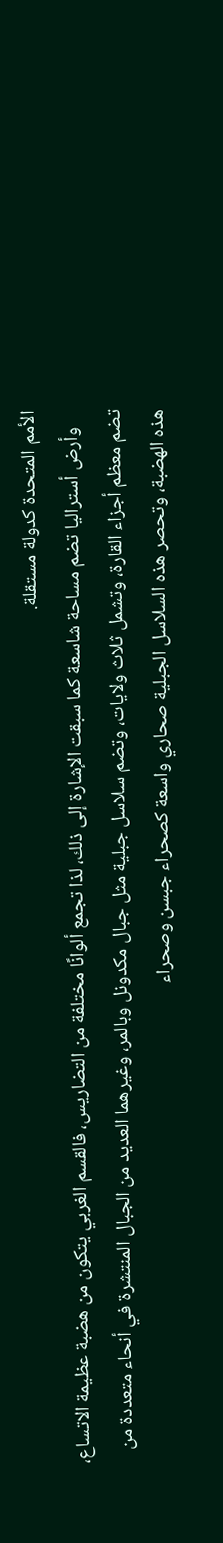الأمم المتحدة كدولة مستقلة.
    وأرض أستراليا تضم مساحة شاسعة كما سبقت الإشارة إلى ذلك، لذا تجمع ألوانًا مختلفة من التضاريس، فالقسم الغربي يتكون من هضبة عظيمة الاتساع، تضم معظم أجزاء القارة، وتشمل ثلاث ولايات، وتضم سلاسل جبلية مثل جبال مكدونل وبالمر، وغيرهما العديد من الجبال المنتشرة في أنحاء متعددة من هذه الهضبة، وتحصر هذه السلاسل الجبلية صحاري واسعة كصحراء جبسن وصحراء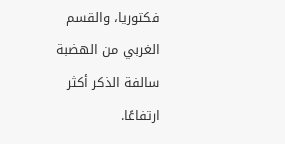فكتوريا، والقسم الغربي من الهضبة سالفة الذكر أكثر ارتفاعًا.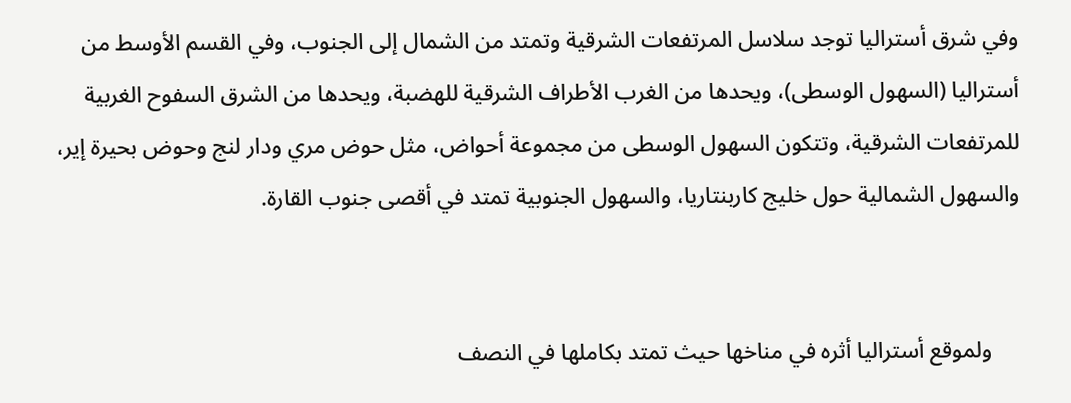وفي شرق أستراليا توجد سلاسل المرتفعات الشرقية وتمتد من الشمال إلى الجنوب، وفي القسم الأوسط من أستراليا (السهول الوسطى)، ويحدها من الغرب الأطراف الشرقية للهضبة، ويحدها من الشرق السفوح الغربية للمرتفعات الشرقية، وتتكون السهول الوسطى من مجموعة أحواض، مثل حوض مري ودار لنج وحوض بحيرة إير، والسهول الشمالية حول خليج كاربنتاريا، والسهول الجنوبية تمتد في أقصى جنوب القارة.


     ولموقع أستراليا أثره في مناخها حيث تمتد بكاملها في النصف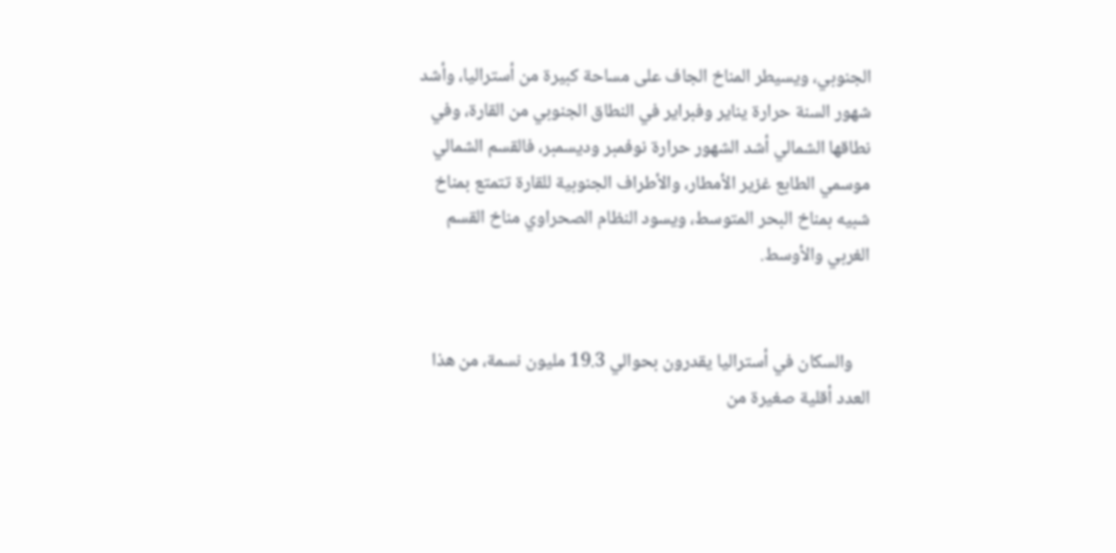الجنوبي، ويسيطر المناخ الجاف على مساحة كبيرة من أستراليا، وأشد شهور السنة حرارة يناير وفبراير في النطاق الجنوبي من القارة، وفي نطاقها الشمالي أشد الشهور حرارة نوفمبر وديسمبر، فالقسم الشمالي موسمي الطابع غزير الأمطار، والأطراف الجنوبية للقارة تتمتع بمناخ شبيه بمناخ البحر المتوسط، ويسود النظام الصحراوي مناخ القسم الغربي والأوسط.


    والسكان في أستراليا يقدرون بحوالي 19.3 مليون نسمة، من هذا العدد أقلية صغيرة من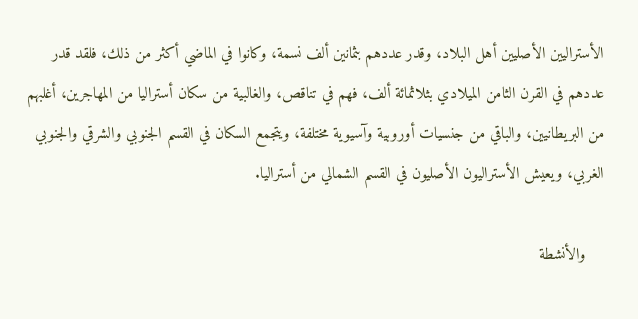الأستراليين الأصليين أهل البلاد، وقدر عددهم بثمانين ألف نسمة، وكانوا في الماضي أكثر من ذلك، فلقد قدر عددهم في القرن الثامن الميلادي بثلاثمائة ألف، فهم في تناقص، والغالبية من سكان أستراليا من المهاجرين، أغلبهم من البريطانيين، والباقي من جنسيات أوروبية وآسيوية مختلفة، ويتجمع السكان في القسم الجنوبي والشرقي والجنوبي الغربي، ويعيش الأستراليون الأصليون في القسم الشمالي من أستراليا.

    والأنشطة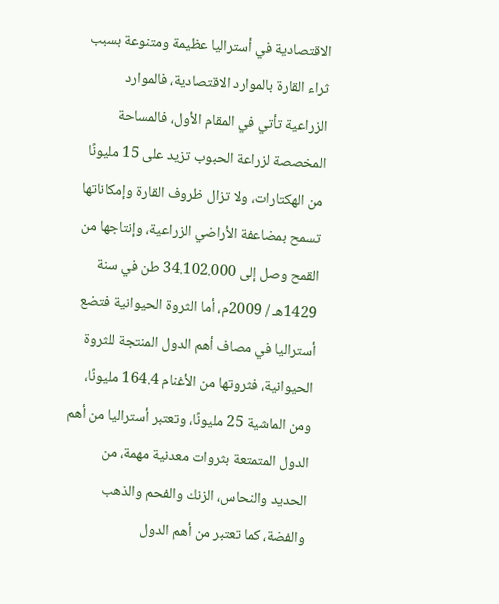الاقتصادية في أستراليا عظيمة ومتنوعة بسبب ثراء القارة بالموارد الاقتصادية، فالموارد الزراعية تأتي في المقام الأول، فالمساحة المخصصة لزراعة الحبوب تزيد على 15 مليونًا من الهكتارات، ولا تزال ظروف القارة وإمكاناتها تسمح بمضاعفة الأراضي الزراعية، وإنتاجها من القمح وصل إلى 34.102.000 طن في سنة 1429هـ / 2009م، أما الثروة الحيوانية فتضع أستراليا في مصاف أهم الدول المنتجة للثروة الحيوانية، فثروتها من الأغنام 164.4 مليونًا، ومن الماشية 25 مليونًا، وتعتبر أستراليا من أهم الدول المتمتعة بثروات معدنية مهمة، من الحديد والنحاس، الزنك والفحم والذهب والفضة، كما تعتبر من أهم الدول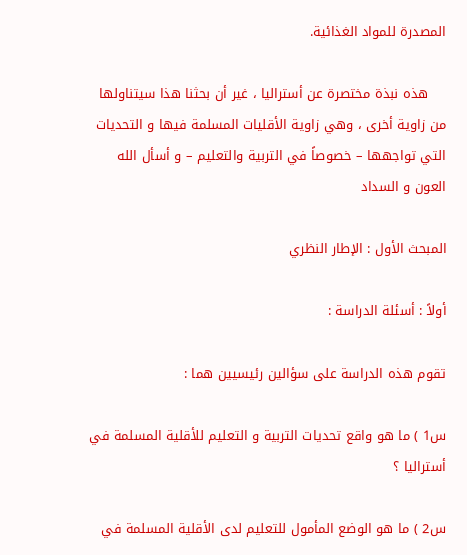المصدرة للمواد الغذائية.

    هذه نبذة مختصرة عن أستراليا ، غير أن بحثنا هذا سيتناولها من زاوية أخرى ، وهي زاوية الأقليات المسلمة فيها و التحديات التي تواجهها – خصوصاً في التربية والتعليم – و أسأل الله العون و السداد

المبحث الأول : الإطار النظري

أولاً : أسئلة الدراسة :

تقوم هذه الدراسة على سؤالين رئيسيين هما :

س1 ) ما هو واقع تحديات التربية و التعليم للأقلية المسلمة في أستراليا ؟

س2 ) ما هو الوضع المأمول للتعليم لدى الأقلية المسلمة في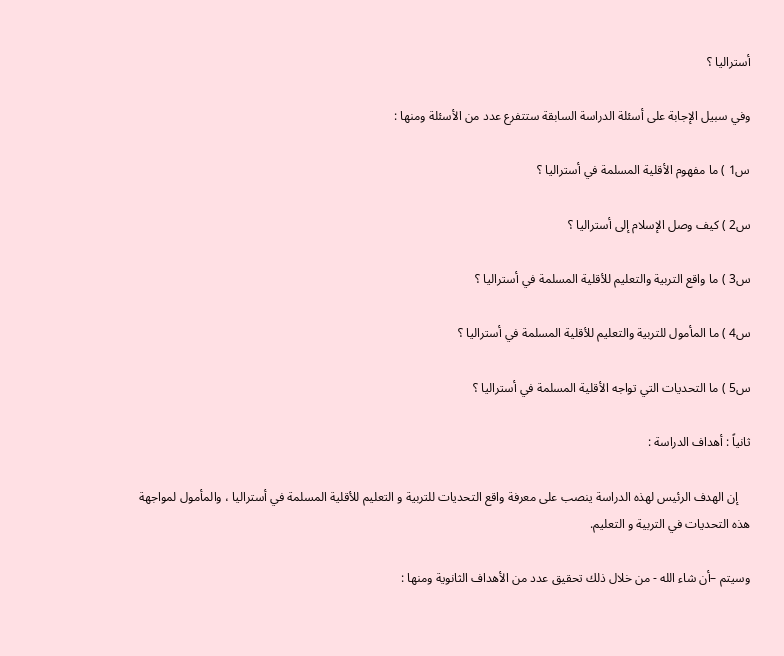أستراليا ؟

وفي سبيل الإجابة على أسئلة الدراسة السابقة ستتفرع عدد من الأسئلة ومنها :

س1 ) ما مفهوم الأقلية المسلمة في أستراليا ؟

س2 ) كيف وصل الإسلام إلى أستراليا ؟

س3 ) ما واقع التربية والتعليم للأقلية المسلمة في أستراليا ؟

س4 ) ما المأمول للتربية والتعليم للأقلية المسلمة في أستراليا ؟

س5 ) ما التحديات التي تواجه الأقلية المسلمة في أستراليا ؟

ثانياً : أهداف الدراسة :

    إن الهدف الرئيس لهذه الدراسة ينصب على معرفة واقع التحديات للتربية و التعليم للأقلية المسلمة في أستراليا ، والمأمول لمواجهة هذه التحديات في التربية و التعليم.

وسيتم –أن شاء الله - من خلال ذلك تحقيق عدد من الأهداف الثانوية ومنها :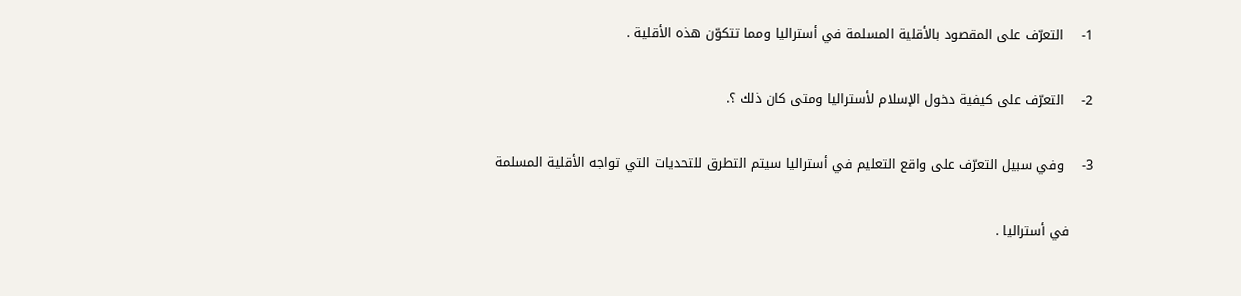1-    التعرّف على المقصود بالأقلية المسلمة في أستراليا ومما تتكوّن هذه الأقلية .

2-    التعرّف على كيفية دخول الإسلام لأستراليا ومتى كان ذلك ؟.

3-    وفي سبيل التعرّف على واقع التعليم في أستراليا سيتم التطرق للتحديات التي تواجه الأقلية المسلمة

     في أستراليا .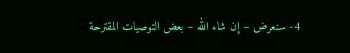4- سنعرض – إن شاء الله – بعض التوصيات المقترحة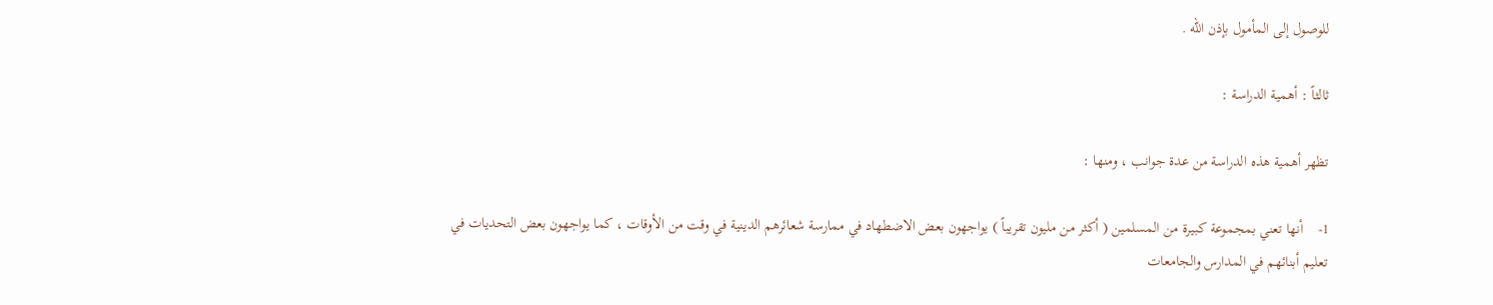للوصول إلى المأمول بإذن الله .

ثالثاً : أهمية الدراسة :

تظهر أهمية هذه الدراسة من عدة جوانب ، ومنها :

1-    أنها تعني بمجموعة كبيرة من المسلمين ( أكثر من مليون تقريباً ) يواجهون بعض الاضطهاد في ممارسة شعائرهم الدينية في وقت من الأوقات ، كما يواجهون بعض التحديات في تعليم أبنائهم في المدارس والجامعات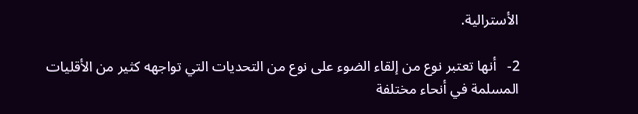الأسترالية.

2-   أنها تعتبر نوع من إلقاء الضوء على نوع من التحديات التي تواجهه كثير من الأقليات المسلمة في أنحاء مختلفة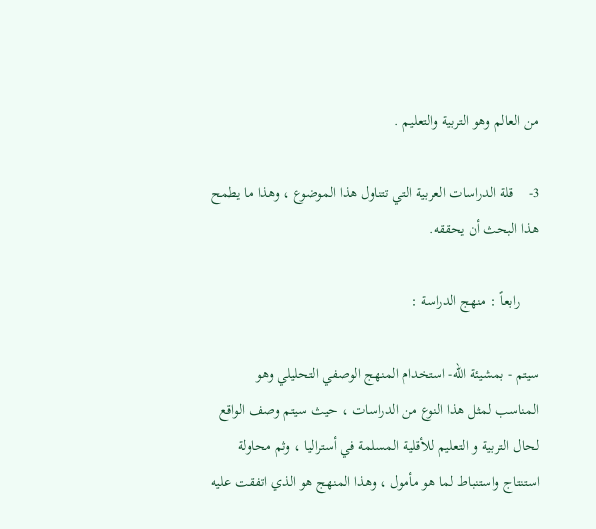من العالم وهو التربية والتعليم .

3-    قلة الدراسات العربية التي تتناول هذا الموضوع ، وهذا ما يطمح هذا البحث أن يحققه.

     رابعاً : منهج الدراسة :

سيتم - بمشيئة الله- استخدام المنهج الوصفي التحليلي وهو المناسب لمثل هذا النوع من الدراسات ، حيث سيتم وصف الواقع لحال التربية و التعليم للأقلية المسلمة في أستراليا ، وثم محاولة استنتاج واستنباط لما هو مأمول ، وهذا المنهج هو الذي اتفقت عليه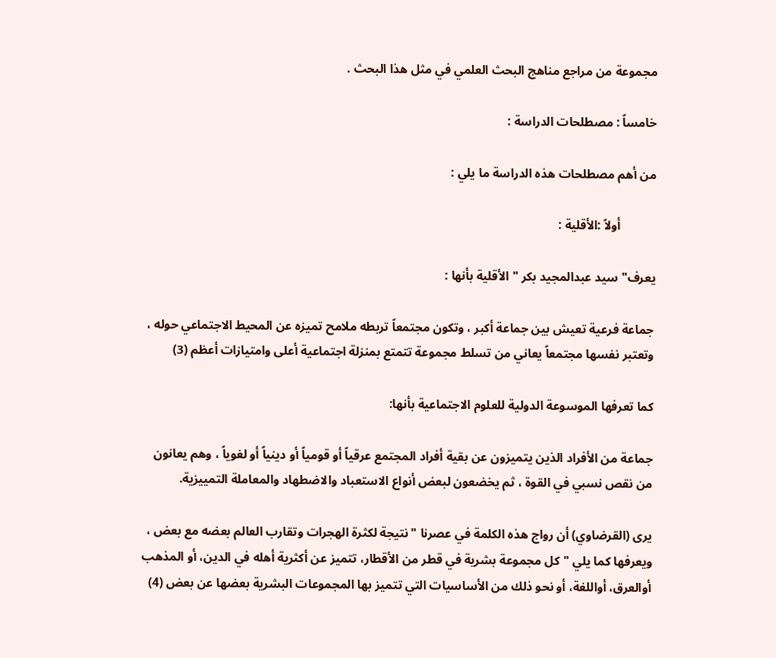مجموعة من مراجع مناهج البحث العلمي في مثل هذا البحث .

خامساً : مصطلحات الدراسة :

من أهم مصطلحات هذه الدراسة ما يلي :

           أولاً :الأقلية :

يعرف" سيد عبدالمجيد بكر " الأقلية بأنها :

جماعة فرعية تعيش بين جماعة أكبر ، وتكون مجتمعاً تربطه ملامح تميزه عن المحيط الاجتماعي حوله ، وتعتبر نفسها مجتمعاً يعاني من تسلط مجموعة تتمتع بمنزلة اجتماعية أعلى وامتيازات أعظم (3)

كما تعرفها الموسوعة الدولية للعلوم الاجتماعية بأنها:

جماعة من الأفراد الذين يتميزون عن بقية أفراد المجتمع عرقياً أو قومياً أو دينياً أو لغوياً ، وهم يعانون من نقص نسبي في القوة ، ثم يخضعون لبعض أنواع الاستعباد والاضطهاد والمعاملة التمييزية.

يرى (القرضاوي) أن رواج هذه الكلمة في عصرنا "نتيجة لكثرة الهجرات وتقارب العالم بعضه مع بعض ، ويعرفها كما يلي "كل مجموعة بشرية في قطر من الأقطار، تتميز عن أكثرية أهله في الدين، أو المذهب أوالعرق، أواللغة، أو نحو ذلك من الأساسيات التي تتميز بها المجموعات البشرية بعضها عن بعض (4)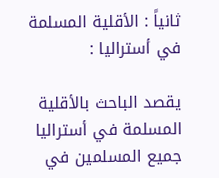ثانياً : الأقلية المسلمة في أستراليا :

يقصد الباحث بالأقلية المسلمة في أستراليا جميع المسلمين في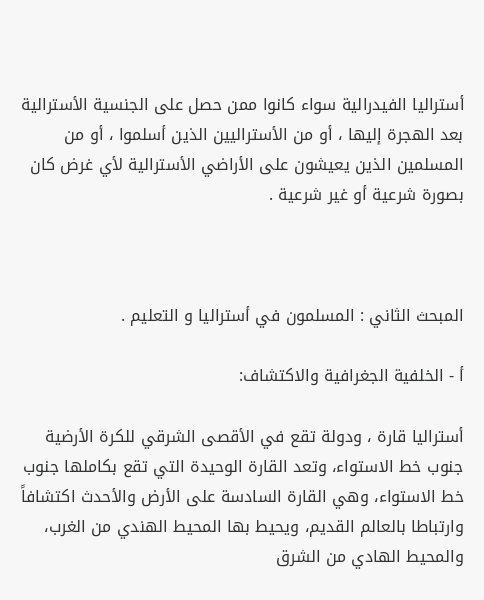أستراليا الفيدرالية سواء كانوا ممن حصل على الجنسية الأسترالية بعد الهجرة إليها ، أو من الأستراليين الذين أسلموا ، أو من المسلمين الذين يعيشون على الأراضي الأسترالية لأي غرض كان بصورة شرعية أو غير شرعية .



المبحث الثاني : المسلمون في أستراليا و التعليم .

أ - الخلفية الجغرافية والاكتشاف:

أستراليا قارة ، ودولة تقع في الأقصى الشرقي للكرة الأرضية جنوب خط الاستواء، وتعد القارة الوحيدة التي تقع بكاملها جنوب خط الاستواء، وهي القارة السادسة على الأرض والأحدث اكتشافاً وارتباطا بالعالم القديم، ويحيط بها المحيط الهندي من الغرب، والمحيط الهادي من الشرق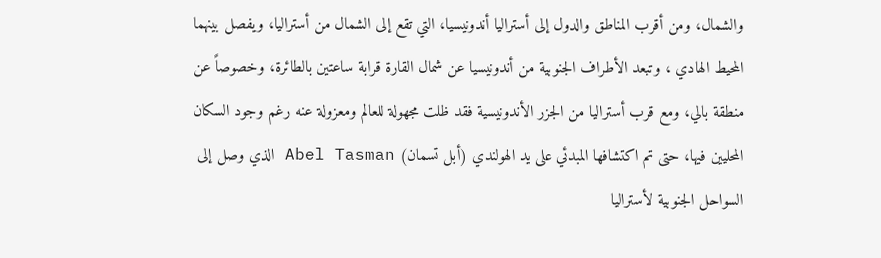والشمال، ومن أقرب المناطق والدول إلى أستراليا أندونيسيا، التي تقع إلى الشمال من أستراليا، ويفصل بينهما المحيط الهادي ، وتبعد الأطراف الجنوبية من أندونيسيا عن شمال القارة قرابة ساعتين بالطائرة، وخصوصاً عن منطقة بالي، ومع قرب أستراليا من الجزر الأندونيسية فقد ظلت مجهولة للعالم ومعزولة عنه رغم وجود السكان المحليين فيها، حتى تم اكتشافها المبدئي على يد الهولندي (أبل تسمان) Abel Tasman الذي وصل إلى السواحل الجنوبية لأستراليا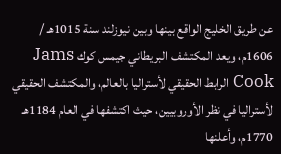عن طريق الخليج الواقع بينها وبين نيوزلند سنة 1015هـ / 1606م، ويعد المكتشف البريطاني جيمس كوك Jams Cook الرابط الحقيقي لأستراليا بالعالم، والمكتشف الحقيقي لأستراليا في نظر الأوروبيين، حيث اكتشفها في العام 1184هـ 1770م، وأعلنها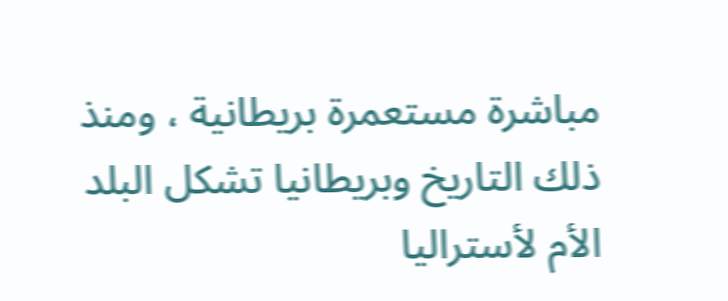مباشرة مستعمرة بريطانية ، ومنذ ذلك التاريخ وبريطانيا تشكل البلد الأم لأستراليا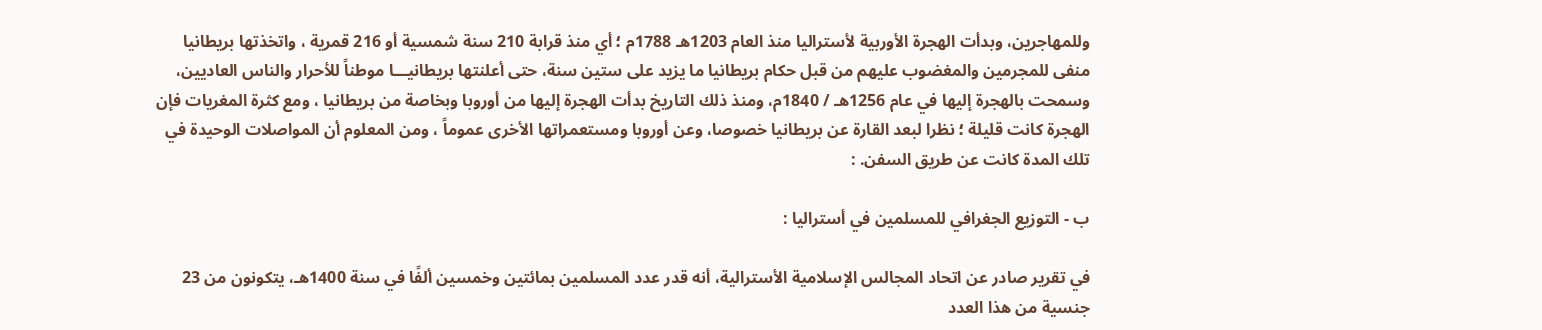وللمهاجرين، وبدأت الهجرة الأوربية لأستراليا منذ العام 1203هـ 1788م ؛ أي منذ قرابة 210 سنة شمسية أو 216 قمرية ، واتخذتها بريطانيا منفى للمجرمين والمغضوب عليهم من قبل حكام بريطانيا ما يزيد على ستين سنة، حتى أعلنتها بريطانيـــا موطناً للأحرار والناس العاديين، وسمحت بالهجرة إليها في عام 1256هـ / 1840م، ومنذ ذلك التاريخ بدأت الهجرة إليها من أوروبا وبخاصة من بريطانيا ، ومع كثرة المغريات فإن الهجرة كانت قليلة ؛ نظرا لبعد القارة عن بريطانيا خصوصا، وعن أوروبا ومستعمراتها الأخرى عموماً ، ومن المعلوم أن المواصلات الوحيدة في تلك المدة كانت عن طريق السفن. :

ب - التوزيع الجغرافي للمسلمين في أستراليا :

في تقرير صادر عن اتحاد المجالس الإسلامية الأسترالية، أنه قدر عدد المسلمين بمائتين وخمسين ألفًا في سنة 1400هـ، يتكونون من 23 جنسية من هذا العدد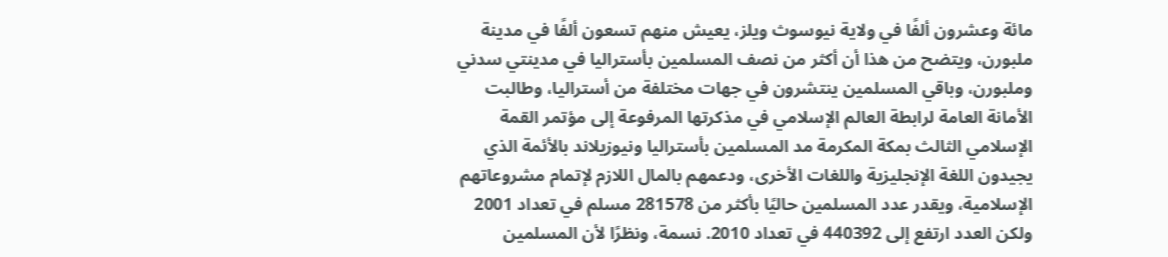مائة وعشرون ألفًا في ولاية نيوسوث ويلز، يعيش منهم تسعون ألفًا في مدينة ملبورن، ويتضح من هذا أن أكثر من نصف المسلمين بأستراليا في مدينتي سدني وملبورن، وباقي المسلمين ينتشرون في جهات مختلفة من أستراليا، وطالبت الأمانة العامة لرابطة العالم الإسلامي في مذكرتها المرفوعة إلى مؤتمر القمة الإسلامي الثالث بمكة المكرمة مد المسلمين بأستراليا ونيوزيلاند بالأئمة الذي يجيدون اللغة الإنجليزية واللغات الأخرى، ودعمهم بالمال اللازم لإتمام مشروعاتهم الإسلامية، ويقدر عدد المسلمين حاليًا بأكثر من 281578 مسلم في تعداد 2001 ولكن العدد ارتفع إلى 440392 في تعداد 2010. نسمة، ونظرًا لأن المسلمين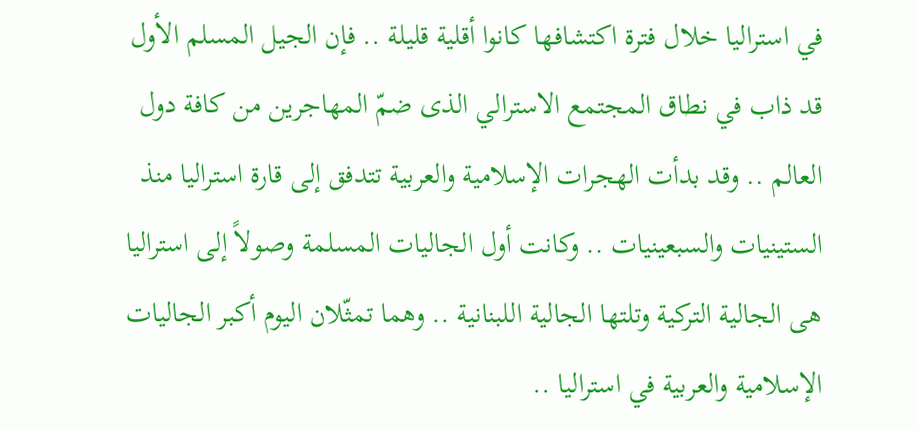في استراليا خلال فترة اكتشافها كانوا أقلية قليلة .. فإن الجيل المسلم الأول قد ذاب في نطاق المجتمع الاسترالي الذى ضمّ المهاجرين من كافة دول العالم .. وقد بدأت الهجرات الإسلامية والعربية تتدفق إلى قارة استراليا منذ الستينيات والسبعينيات .. وكانت أول الجاليات المسلمة وصولاً إلى استراليا هى الجالية التركية وتلتها الجالية اللبنانية .. وهما تمثّلان اليوم أكبر الجاليات الإسلامية والعربية في استراليا ..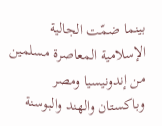بينما ضمّت الجالية الإسلامية المعاصرة مسلمين من إندونيسيا ومصر وباكستان والهند والبوسنة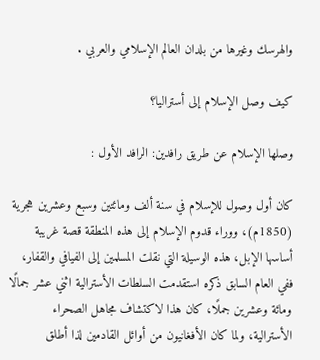والهرسك وغيرها من بلدان العالم الإسلامي والعربي .

كيف وصل الإسلام إلى أستراليا؟

وصلها الإسلام عن طريق رافدين: الرافد الأول :

كان أول وصول للإسلام في سنة ألف ومائتين وسبع وعشرين هجرية (1850م)، ووراء قدوم الإسلام إلى هذه المنطقة قصة غريبة أساسها الإبل، هذه الوسيلة التي نقلت المسلمين إلى الفيافي والقفار، ففي العام السابق ذكره استقدمت السلطات الأسترالية اثني عشر جمالًا ومائة وعشرين جملًا، كان هذا لاكتشاف مجاهل الصحراء الأسترالية، ولما كان الأفغانيون من أوائل القادمين لذا أطلق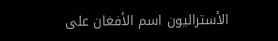الأستراليون اسم الأفغان على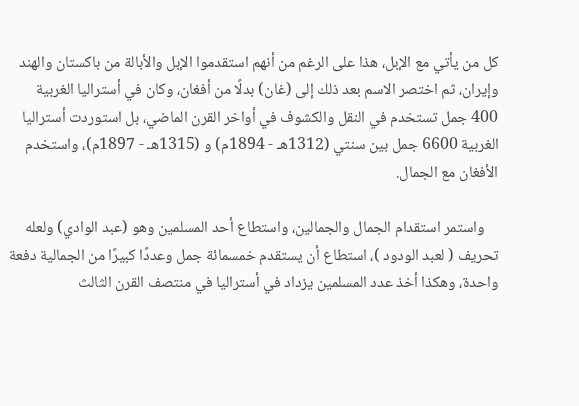كل من يأتي مع الإبل، هذا على الرغم من أنهم استقدموا الإبل والأبالة من باكستان والهند وإيران، ثم اختصر الاسم بعد ذلك إلى (غان) بدلًا من أفغان، وكان في أستراليا الغربية 400 جمل تستخدم في النقل والكشوف في أواخر القرن الماضي، بل استوردت أستراليا الغربية 6600 جمل بين سنتي (1312هـ - 1894م) و (1315هـ - 1897م)، واستخدم الأفغان مع الجمال.

    واستمر استقدام الجمال والجمالين، واستطاع أحد المسلمين وهو (عبد الوادي) ولعله تحريف ( لعبد الودود )، استطاع أن يستقدم خمسمائة جمل وعددًا كبيرًا من الجمالية دفعة واحدة، وهكذا أخذ عدد المسلمين يزداد في أستراليا في منتصف القرن الثالث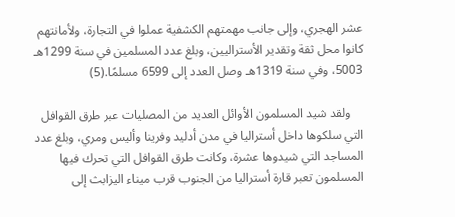عشر الهجري، وإلى جانب مهمتهم الكشفية عملوا في التجارة، ولأمانتهم كانوا محل ثقة وتقدير الأستراليين، وبلغ عدد المسلمين في سنة 1299هـ 5003، وفي سنة 1319هـ وصل العدد إلى 6599 مسلمًا.(5)

    ولقد شيد المسلمون الأوائل العديد من المصليات عبر طرق القوافل التي سلكوها داخل أستراليا في مدن أدليد وفرينا وأليس ومري، وبلغ عدد المساجد التي شيدوها عشرة، وكانت طرق القوافل التي تحرك فيها المسلمون تعبر قارة أستراليا من الجنوب قرب ميناء اليزابث إلى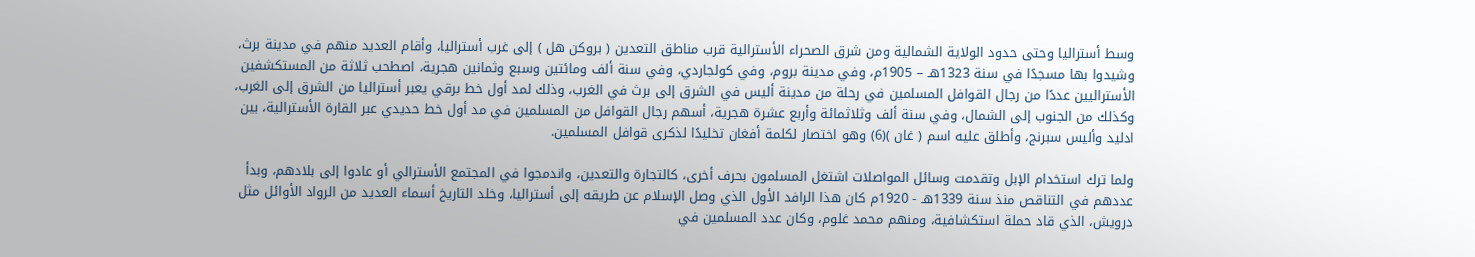وسط أستراليا وحتى حدود الولاية الشمالية ومن شرق الصحراء الأسترالية قرب مناطق التعدين ( بروكن هل ) إلى غرب أستراليا، وأقام العديد منهم في مدينة برث، وشيدوا بها مسجدًا في سنة 1323هـ – 1905م، وفي مدينة بروم، وفي كولجاردي، وفي سنة ألف ومائتين وسبع وثمانين هجرية، اصطحب ثلاثة من المستكشفين الأستراليين عددًا من رجال القوافل المسلمين في رحلة من مدينة أليس في الشرق إلى برث في الغرب، وذلك لمد أول خط برقي يعبر أستراليا من الشرق إلى الغرب، وكذلك من الجنوب إلى الشمال، وفي سنة ألف وثلاثمائة وأربع عشرة هجرية، أسهم رجال القوافل من المسلمين في مد أول خط حديدي عبر القارة الأسترالية، بين ادليد وأليس سبرنج، وأطلق عليه اسم ( غان )(6) وهو اختصار لكلمة أفغان تخليدًا لذكرى قوافل المسلمين.

ولما ترك استخدام الإبل وتقدمت وسائل المواصلات اشتغل المسلمون بحرف أخرى، كالتجارة والتعدين، واندمجوا في المجتمع الأسترالي أو عادوا إلى بلادهم، وبدأ عددهم في التناقص منذ سنة 1339هـ - 1920م كان هذا الرافد الأول الذي وصل الإسلام عن طريقه إلى أستراليا، وخلد التاريخ أسماء العديد من الرواد الأوائل مثل درويش، الذي قاد حملة استكشافية، ومنهم محمد غلوم، وكان عدد المسلمين في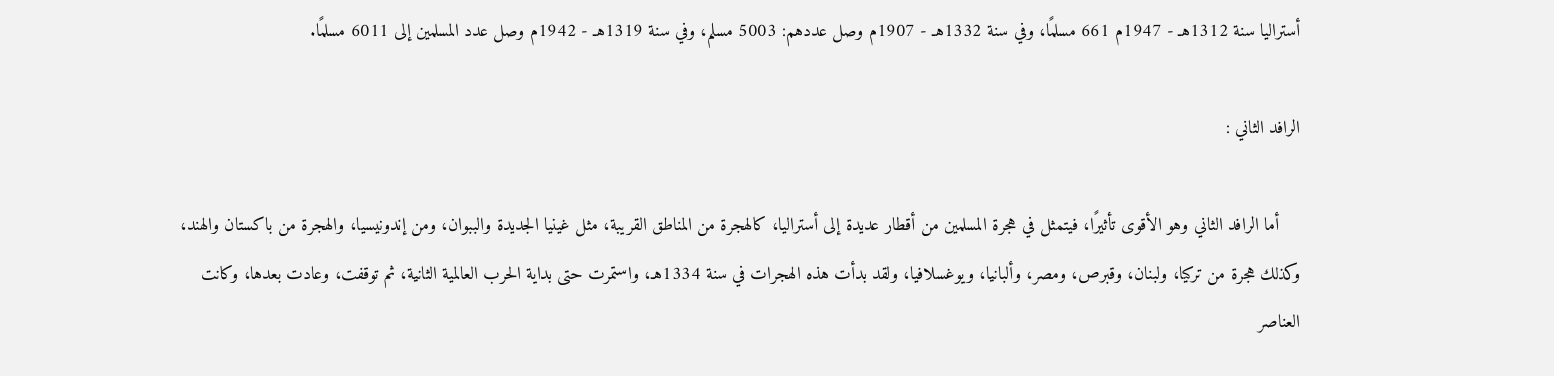أستراليا سنة 1312هـ - 1947م 661 مسلمًا، وفي سنة 1332هـ - 1907م وصل عددهم: 5003 مسلم، وفي سنة 1319هـ - 1942م وصل عدد المسلمين إلى 6011 مسلمًا.

الرافد الثاني :

    أما الرافد الثاني وهو الأقوى تأثيرًا، فيتمثل في هجرة المسلمين من أقطار عديدة إلى أستراليا، كالهجرة من المناطق القريبة، مثل غينيا الجديدة والببوان، ومن إندونيسيا، والهجرة من باكستان والهند، وكذلك هجرة من تركيا، ولبنان، وقبرص، ومصر، وألبانيا، ويوغسلافيا، ولقد بدأت هذه الهجرات في سنة 1334هـ، واستمرت حتى بداية الحرب العالمية الثانية، ثم توقفت، وعادت بعدها، وكانت العناصر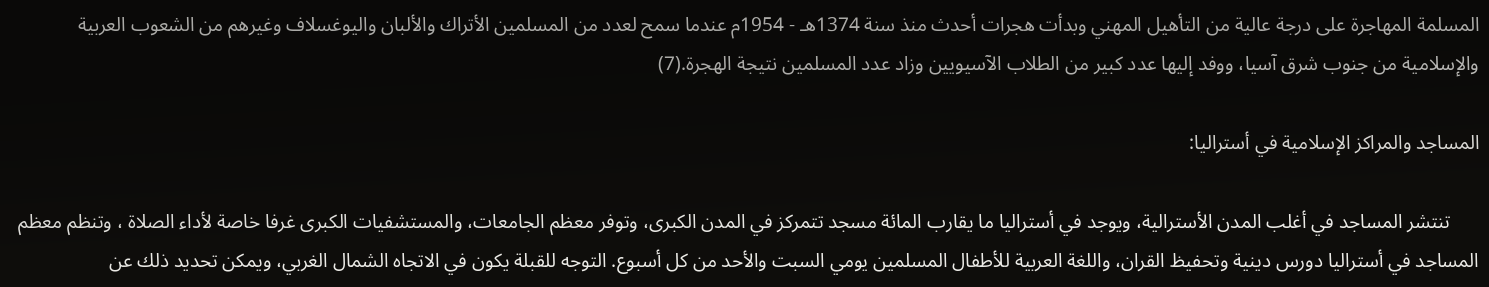المسلمة المهاجرة على درجة عالية من التأهيل المهني وبدأت هجرات أحدث منذ سنة 1374هـ - 1954م عندما سمح لعدد من المسلمين الأتراك والألبان واليوغسلاف وغيرهم من الشعوب العربية والإسلامية من جنوب شرق آسيا، ووفد إليها عدد كبير من الطلاب الآسيويين وزاد عدد المسلمين نتيجة الهجرة.(7)

المساجد والمراكز الإسلامية في أستراليا:

      تنتشر المساجد في أغلب المدن الأسترالية، ويوجد في أستراليا ما يقارب المائة مسجد تتمركز في المدن الكبرى، وتوفر معظم الجامعات، والمستشفيات الكبرى غرفا خاصة لأداء الصلاة ، وتنظم معظم المساجد في أستراليا دورس دينية وتحفيظ القران، واللغة العربية للأطفال المسلمين يومي السبت والأحد من كل أسبوع. التوجه للقبلة يكون في الاتجاه الشمال الغربي، ويمكن تحديد ذلك عن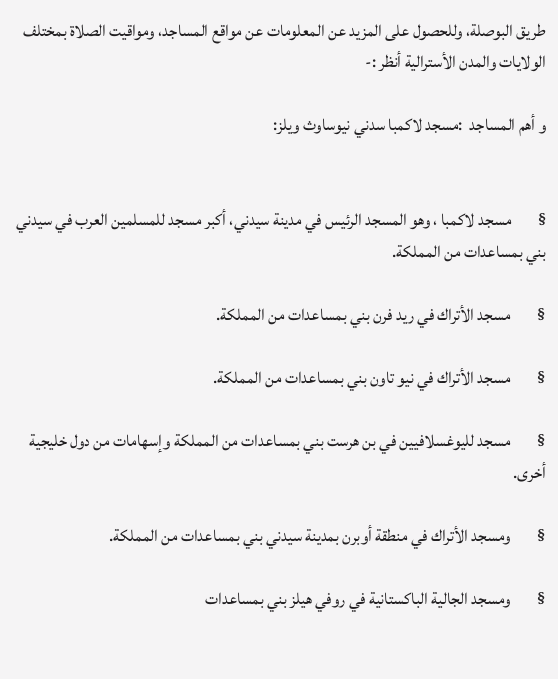طريق البوصلة، وللحصول على المزيد عن المعلومات عن مواقع المساجد، ومواقيت الصلاة بمختلف الولايات والمدن الأسترالية أنظر :-

و أهم المساجد  :مسجد لاكمبا سدني نيوساوث ويلز:


§        مسجد لاكمبا ، وهو المسجد الرئيس في مدينة سيدني، أكبر مسجد للمسلمين العرب في سيدني بني بمساعدات من المملكة.

§        مسجد الأتراك في ريد فرن بني بمساعدات من المملكة.

§        مسجد الأتراك في نيو تاون بني بمساعدات من المملكة.

§        مسجد لليوغسلافيين في بن هرست بني بمساعدات من المملكة وإسهامات من دول خليجية أخرى.

§        ومسجد الأتراك في منطقة أوبرن بمدينة سيدني بني بمساعدات من المملكة.

§        ومسجد الجالية الباكستانية في روفي هيلز بني بمساعدات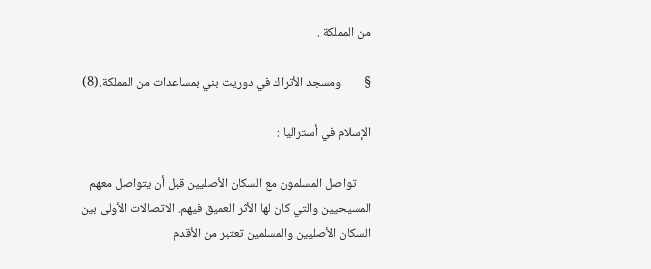من المملكة .

§        ومسجد الأتراك في دوريت بني بمساعدات من المملكة.(8)

الإسلام في أستراليا :

     تواصل المسلمون مع السكان الأصليين قبل أن يتواصل معهم المسيحيين والتي كان لها الأثر العميق فيهم. الاتصالات الأولى بين السكان الأصليين والمسلمين تعتبر من الأقدم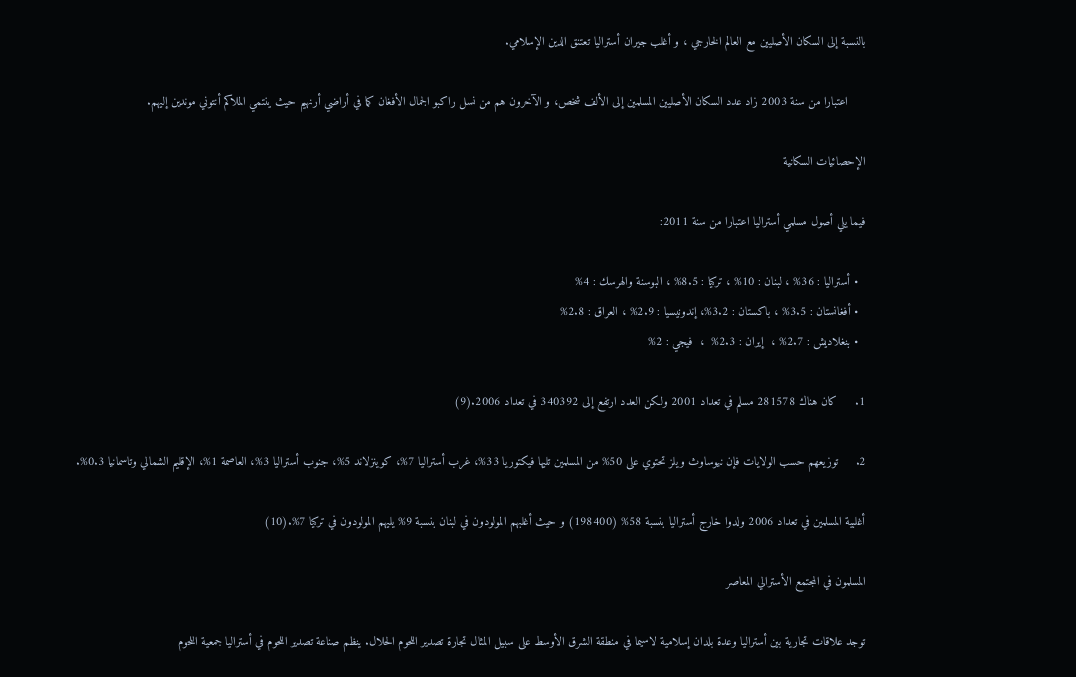بالنسبة إلى السكان الأصليين مع العالم الخارجي ، و أغلب جيران أستراليا تعتنق الدين الإسلامي.

     اعتبارا من سنة 2003 زاد عدد السكان الأصليين المسلمين إلى الألف شخص، و الآخرون هم من نسل راكبو الجمال الأفغان كما في أراضي أرنهيم حيث ينتمي الملاكم أنتوني موندين إليهم.

الإحصائيات السكانية

فيما يلي أصول مسلمي أستراليا اعتبارا من سنة 2011:

  • أستراليا : 36% ، لبنان : 10% ، تركيا : 8.5% ، البوسنة والهرسك : 4%
  • أفغانستان : 3.5% ، باكستان : 3.2%، إندونيسيا : 2.9% ، العراق : 2.8%
  • بنغلاديش : 2.7% ،  إيران : 2.3%  ،  فيجي : 2%

1.     كان هناك 281578 مسلم في تعداد 2001 ولكن العدد ارتفع إلى 340392 في تعداد 2006.(9)

2.     توزيعهم حسب الولايات فإن نيوساوث ويلز تحتوي على 50% من المسلمين تليها فيكتوريا 33%، غرب أستراليا 7%، كوينزلاند 5%، جنوب أستراليا 3%، العاصمة 1%، الإقليم الشمالي وتاسمانيا 0.3%.

أغلبية المسلمين في تعداد 2006 ولدوا خارج أستراليا بنسبة 58% (198400) و حيث أغلبهم المولودون في لبنان بنسبة 9% يليهم المولودون في تركيا 7%.(10)

المسلمون في المجتمع الأسترالي المعاصر

توجد علاقات تجارية بين أستراليا وعدة بلدان إسلامية لاسيما في منطقة الشرق الأوسط على سبيل المثال تجارة تصدير اللحوم الحلال. ينظم صناعة تصدير اللحوم في أستراليا جمعية اللحوم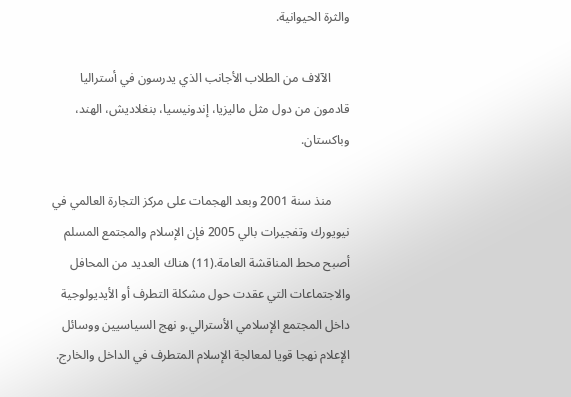والثرة الحيوانية.

      الآلاف من الطلاب الأجانب الذي يدرسون في أستراليا قادمون من دول مثل ماليزيا، إندونيسيا، بنغلاديش، الهند، وباكستان.

      منذ سنة 2001 وبعد الهجمات على مركز التجارة العالمي في نيويورك وتفجيرات بالي 2005 فإن الإسلام والمجتمع المسلم أصبح محط المناقشة العامة.(11) هناك العديد من المحافل والاجتماعات التي عقدت حول مشكلة التطرف أو الأيديولوجية داخل المجتمع الإسلامي الأسترالي.و نهج السياسيين ووسائل الإعلام نهجا قويا لمعالجة الإسلام المتطرف في الداخل والخارج.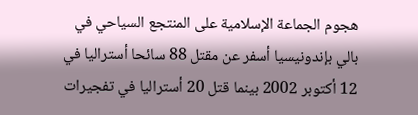هجوم الجماعة الإسلامية على المنتجع السياحي في بالي بإندونيسيا أسفر عن مقتل 88 سائحا أستراليا في 12 أكتوبر 2002 بينما قتل 20 أستراليا في تفجيرات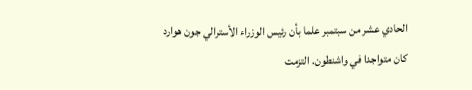الحادي عشر من سبتمبر علما بأن رئيس الوزراء الأسترالي جون هوارد كان متواجدا في واشنطون. التزمت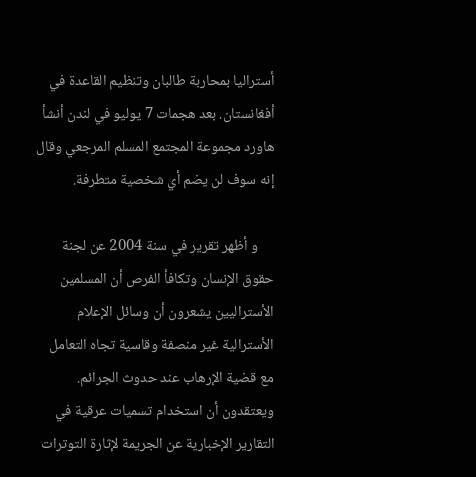أستراليا بمحاربة طالبان وتنظيم القاعدة في أفغانستان. بعد هجمات 7 يوليو في لندن أنشأ هاورد مجموعة المجتمع المسلم المرجعي وقال إنه سوف لن يضم أي شخصية متطرفة.

     و أظهر تقرير في سنة 2004 عن لجنة حقوق الإنسان وتكافأ الفرص أن المسلمين الأستراليين يشعرون أن وسائل الإعلام الأسترالية غير منصفة وقاسية تجاه التعامل مع قضية الإرهاب عند حدوث الجرائم. ويعتقدون أن استخدام تسميات عرقية في التقارير الإخبارية عن الجريمة لإثارة التوترات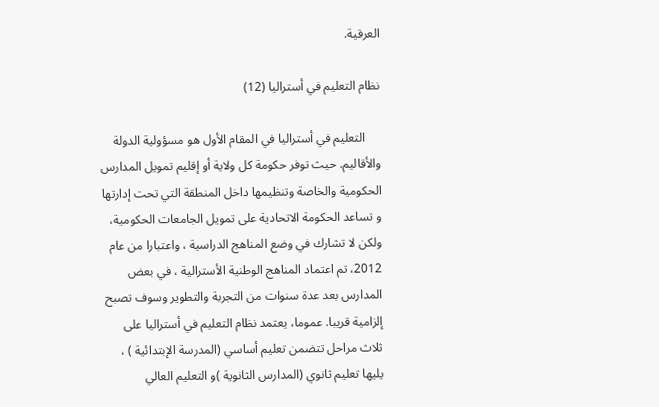العرقية.

نظام التعليم في أستراليا (12)

     التعليم في أستراليا في المقام الأول هو مسؤولية الدولة والأقاليم. حيث توفر حكومة كل ولاية أو إقليم تمويل المدارس الحكومية والخاصة وتنظيمها داخل المنطقة التي تحت إدارتها و تساعد الحكومة الاتحادية على تمويل الجامعات الحكومية، ولكن لا تشارك في وضع المناهج الدراسية ، واعتبارا من عام 2012، تم اعتماد المناهج الوطنية الأسترالية ، في بعض المدارس بعد عدة سنوات من التجربة والتطوير وسوف تصبح إلزامية قريبا. عموما، يعتمد نظام التعليم في أستراليا على ثلاث مراحل تتضمن تعليم أساسي (المدرسة الإبتدائية ) ، يليها تعليم ثانوي (المدارس الثانوية )و التعليم العالي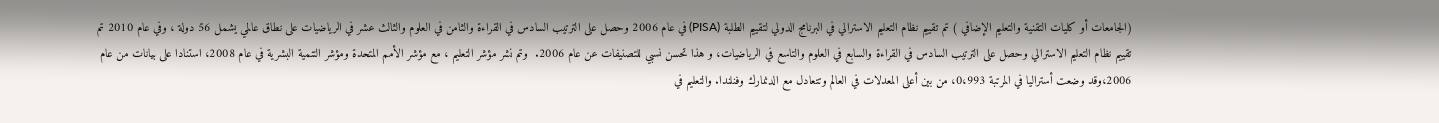(الجامعات أو كليات التقنية والتعليم الإضافي ) تم تقييم نظام التعليم الاسترالي في البرنامج الدولي لتقييم الطلبة (PISA) في عام 2006 وحصل على الترتيب السادس في القراءة والثامن في العلوم والثالث عشر في الرياضيات على نطاق عالمي يشمل 56 دولة ، وفي عام 2010 تم تقييم نظام التعليم الاسترالي وحصل على الترتيب السادس في القراءة والسابع في العلوم والتاسع في الرياضيات، و هذا تحسن نسبي للتصنيفات عن عام 2006.  وتم نشر مؤشر التعليم ، مع مؤشر الأمم المتحدة ومؤشر التنمية البشرية في عام 2008، استنادا على بيانات من عام 2006،وقد وضعت أستراليا في المرتبة 0،993، من بين أعلى المعدلات في العالم وتتعادل مع الدنمارك وفنلندا. والتعليم في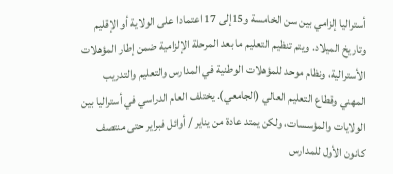أستراليا إلزامي بين سن الخامسة و15إلى 17 اعتمادا على الولاية أو الإقليم وتاريخ الميلاد. ويتم تنظيم التعليم ما بعد المرحلة الإلزامية ضمن إطار المؤهلات الأسترالية، ونظام موحد للمؤهلات الوطنية في المدارس والتعليم والتدريب المهني وقطاع التعليم العالي (الجامعي). يختلف العام الدراسي في أستراليا بين الولايات والمؤسسات، ولكن يمتد عادة من يناير / أوائل فبراير حتى منتصف كانون الأول للمدارس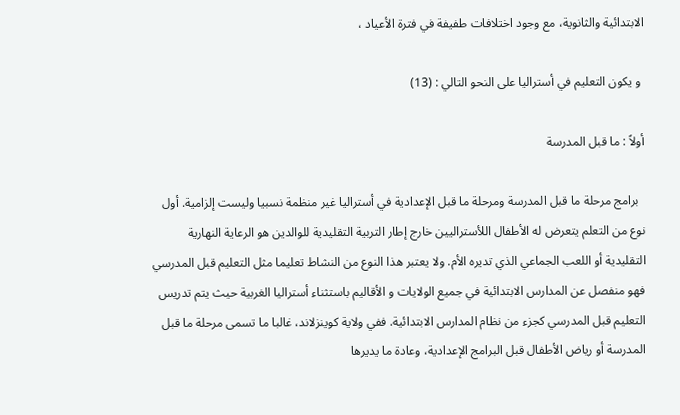الابتدائية والثانوية، مع وجود اختلافات طفيفة في فترة الأعياد ،

 و يكون التعليم في أستراليا على النحو التالي : (13)

أولاً : ما قبل المدرسة

  برامج مرحلة ما قبل المدرسة ومرحلة ما قبل الإعدادية في أستراليا غير منظمة نسبيا وليست إلزامية. أول نوع من التعلم يتعرض له الأطفال اللأستراليين خارج إطار التربية التقليدية للوالدين هو الرعاية النهارية التقليدية أو اللعب الجماعي الذي تديره الأم. ولا يعتبر هذا النوع من النشاط تعليما مثل التعليم قبل المدرسي فهو منفصل عن المدارس الابتدائية في جميع الولايات و الأقاليم باستثناء أستراليا الغربية حيث يتم تدريس التعليم قبل المدرسي كجزء من نظام المدارس الابتدائية. ففي ولاية كوينزلاند، غالبا ما تسمى مرحلة ما قبل المدرسة أو رياض الأطفال قبل البرامج الإعدادية، وعادة ما يديرها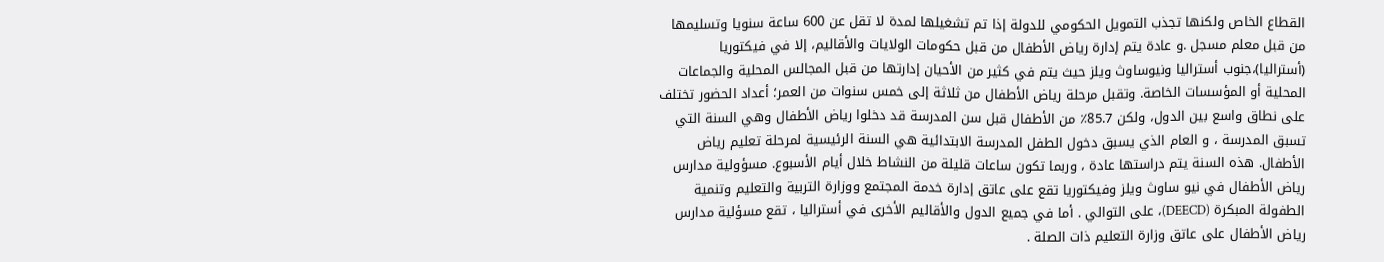القطاع الخاص ولكنها تجذب التمويل الحكومي للدولة إذا تم تشغيلها لمدة لا تقل عن 600 ساعة سنويا وتسليمها من قبل معلم مسجل .و عادة يتم إدارة رياض الأطفال من قبل حكومات الولايات والأقاليم، إلا في فيكتوريا (أستراليا)،جنوب أستراليا ونيوساوث ويلز حيث يتم في كثير من الأحيان إدارتها من قبل المجالس المحلية والجماعات المحلية أو المؤسسات الخاصة. وتقبل مرحلة رياض الأطفال من ثلاثة إلى خمس سنوات من العمر؛ أعداد الحضور تختلف على نطاق واسع بين الدول، ولكن 85.7٪ من الأطفال قبل سن المدرسة قد دخلوا رياض الأطفال وهي السنة التي تسبق المدرسة ، و العام الذي يسبق دخول الطفل المدرسة الابتدائية هي السنة الرئيسية لمرحلة تعليم رياض الأطفال. هذه السنة يتم دراستها عادة ، وربما تكون ساعات قليلة من النشاط خلال أيام الأسبوع. مسؤولية مدارس رياض الأطفال في نيو ساوث ويلز وفيكتوريا تقع على عاتق إدارة خدمة المجتمع ووزارة التربية والتعليم وتنمية الطفولة المبكرة (DEECD)، على التوالي . أما في جميع الدول والأقاليم الأخرى في أستراليا ، تقع مسؤلية مدارس رياض الأطفال على عاتق وزارة التعليم ذات الصلة .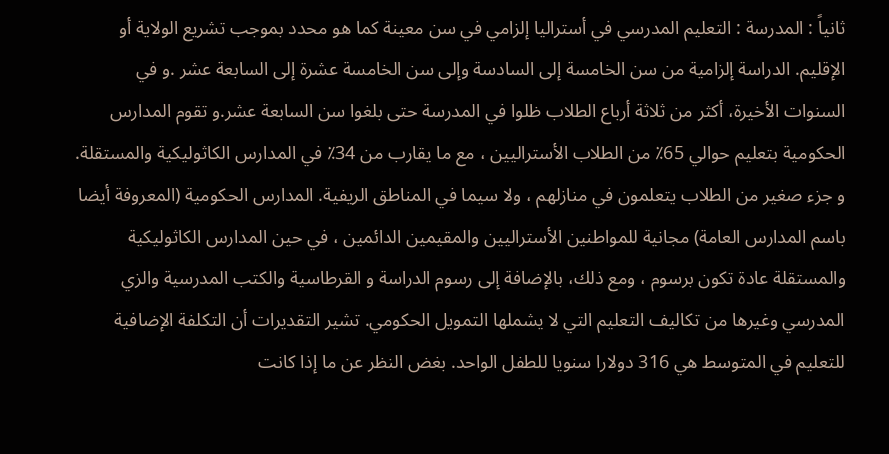ثانياً : المدرسة : التعليم المدرسي في أستراليا إلزامي في سن معينة كما هو محدد بموجب تشريع الولاية أو الإقليم. الدراسة إلزامية من سن الخامسة إلى السادسة وإلى سن الخامسة عشرة إلى السابعة عشر .و في السنوات الأخيرة، أكثر من ثلاثة أرباع الطلاب ظلوا في المدرسة حتى بلغوا سن السابعة عشر.و تقوم المدارس الحكومية بتعليم حوالي 65٪ من الطلاب الأستراليين ، مع ما يقارب من 34٪ في المدارس الكاثوليكية والمستقلة. و جزء صغير من الطلاب يتعلمون في منازلهم ، ولا سيما في المناطق الريفية. المدارس الحكومية (المعروفة أيضا باسم المدارس العامة) مجانية للمواطنين الأستراليين والمقيمين الدائمين ، في حين المدارس الكاثوليكية والمستقلة عادة تكون برسوم ، ومع ذلك، بالإضافة إلى رسوم الدراسة و القرطاسية والكتب المدرسية والزي المدرسي وغيرها من تكاليف التعليم التي لا يشملها التمويل الحكومي. تشير التقديرات أن التكلفة الإضافية للتعليم في المتوسط هي 316 دولارا سنويا للطفل الواحد. بغض النظر عن ما إذا كانت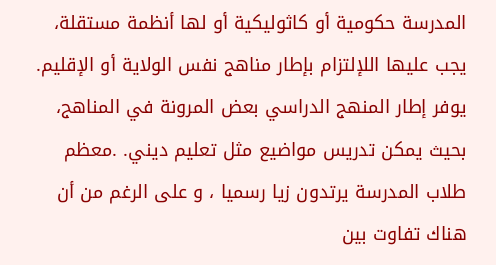المدرسة حكومية أو كاثوليكية أو لها أنظمة مستقلة، يجب عليها اللإلتزام بإطار مناهج نفس الولاية أو الإقليم. يوفر إطار المنهج الدراسي بعض المرونة في المناهج، بحيث يمكن تدريس مواضيع مثل تعليم ديني. .معظم طلاب المدرسة يرتدون زيا رسميا ، و على الرغم من أن هناك تفاوت بين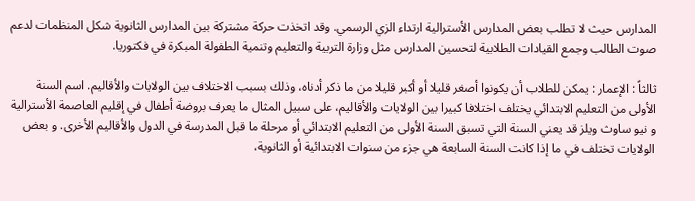المدارس حيث لا تطلب بعض المدارس الأسترالية ارتداء الزي الرسمي. وقد اتخذت حركة مشتركة بين المدارس الثانوية شكل المنظمات لدعم صوت الطالب وجمع القيادات الطلابية لتحسين المدارس مثل وزارة التربية والتعليم وتنمية الطفولة المبكرة في فكتوريا.

ثالثاً : الإعمار : يمكن للطلاب أن يكونوا أصغر قليلا أو أكبر قليلا من ما ذكر أدناه، وذلك بسبب الاختلاف بين الولايات والأقاليم. اسم السنة الأولى من التعليم الابتدائي يختلف اختلافا كبيرا بين الولايات والأقاليم، على سبيل المثال ما يعرف بروضة أطفال في إقليم العاصمة الأسترالية و نيو ساوث ويلز قد يعني السنة التي تسبق السنة الأولى من التعليم الابتدائي أو مرحلة ما قبل المدرسة في الدول والأقاليم الأخرى. و بعض الولايات تختلف في ما إذا كانت السنة السابعة هي جزء من سنوات الابتدائية أو الثانوية،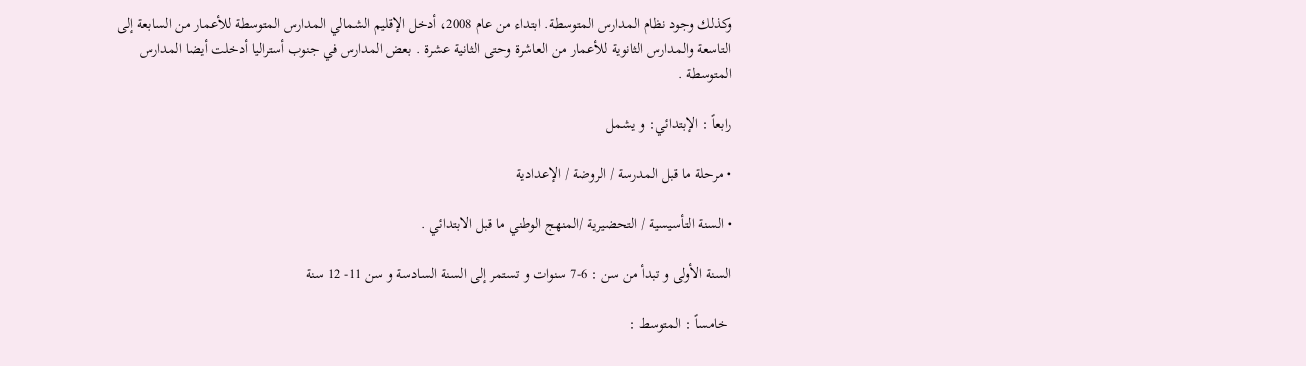وكذلك وجود نظام المدارس المتوسطة. ابتداء من عام 2008، أدخل الإقليم الشمالي المدارس المتوسطة للأعمار من السابعة إلى التاسعة والمدارس الثانوية للأعمار من العاشرة وحتى الثانية عشرة . بعض المدارس في جنوب أستراليا أدخلت أيضا المدارس المتوسطة .

رابعاً : الإبتدائي: و يشمل

• مرحلة ما قبل المدرسة / الروضة / الإعدادية

• السنة التأسيسية / التحضيرية /المنهج الوطني ما قبل الابتدائي .

السنة الأولى و تبدأ من سن : 6-7 سنوات و تستمر إلى السنة السادسة و سن 11- 12 سنة

 خامساً : المتوسط :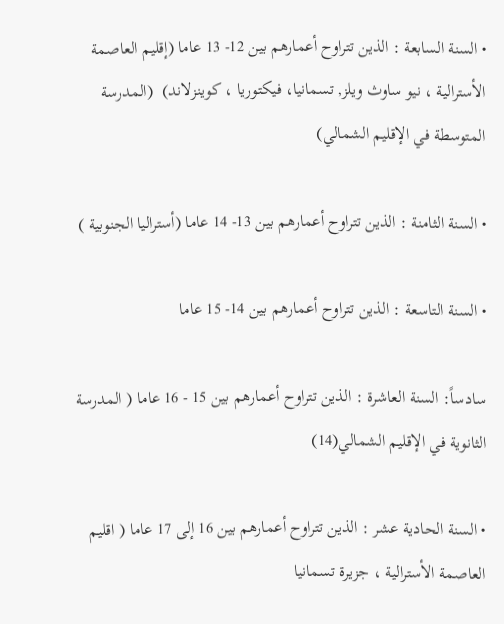• السنة السابعة : الذين تتراوح أعمارهم بين 12- 13 عاما (إقليم العاصمة الأسترالية ، نيو ساوث ويلز, تسمانيا، فيكتوريا ، كوينزلاند)  (المدرسة المتوسطة في الإقليم الشمالي)

• السنة الثامنة : الذين تتراوح أعمارهم بين 13- 14 عاما (أستراليا الجنوبية )

• السنة التاسعة : الذين تتراوح أعمارهم بين 14- 15 عاما

سادساً: السنة العاشرة : الذين تتراوح أعمارهم بين 15 - 16 عاما ( المدرسة الثانوية في الإقليم الشمالي(14)

• السنة الحادية عشر : الذين تتراوح أعمارهم بين 16 إلى 17 عاما ( اقليم العاصمة الأسترالية ، جزيرة تسمانيا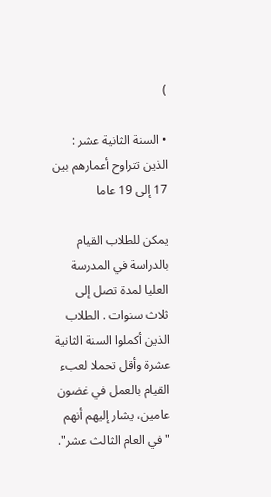)

• السنة الثانية عشر : الذين تتراوح أعمارهم بين 17 إلى 19 عاما

يمكن للطلاب القيام بالدراسة في المدرسة العليا لمدة تصل إلى ثلاث سنوات . الطلاب الذين أكملوا السنة الثانية عشرة وأقل تحملا لعبء القيام بالعمل في غضون عامين، يشار إليهم أنهم "في العام الثالث عشر".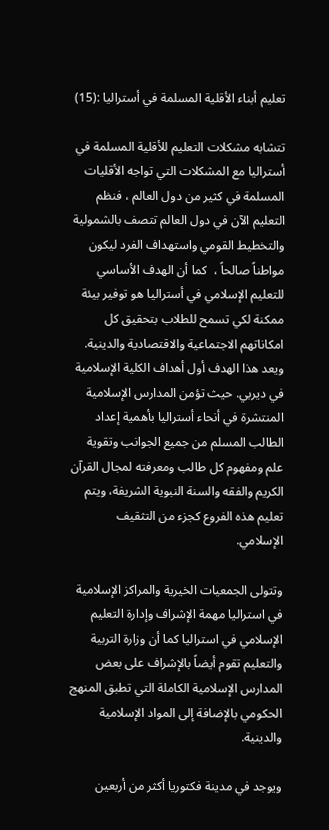تعليم أبناء الأقلية المسلمة في أستراليا :(15)

تتشابه مشكلات التعليم للأقلية المسلمة في أستراليا مع المشكلات التي تواجه الأقليات المسلمة في كثير من دول العالم ، فنظم التعليم الآن في دول العالم تتصف بالشمولية والتخطيط القومي واستهداف الفرد ليكون مواطناً صالحاً ،  كما أن الهدف الأساسي للتعليم الإسلامي في أستراليا هو توفير بيئة ممكنة لكي تسمح للطلاب بتحقيق كل امكاناتهم الاجتماعية والاقتصادية والدينية. ويعد هذا الهدف أول أهداف الكلية الإسلامية في ديربي. حيث تؤمن المدارس الإسلامية المنتشرة في أنحاء أستراليا بأهمية إعداد الطالب المسلم من جميع الجوانب وتقوية علم ومفهوم كل طالب ومعرفته لمجال القرآن الكريم والفقه والسنة النبوية الشريفة، ويتم تعليم هذه الفروع كجزء من التثقيف الإسلامي.

وتتولى الجمعيات الخيرية والمراكز الإسلامية في استراليا مهمة الإشراف وإدارة التعليم الإسلامي في استراليا كما أن وزارة التربية والتعليم تقوم أيضاً بالإشراف على بعض المدارس الإسلامية الكاملة التي تطبق المنهج الحكومي بالإضافة إلى المواد الإسلامية والدينية.

ويوجد في مدينة فكتوريا أكثر من أربعين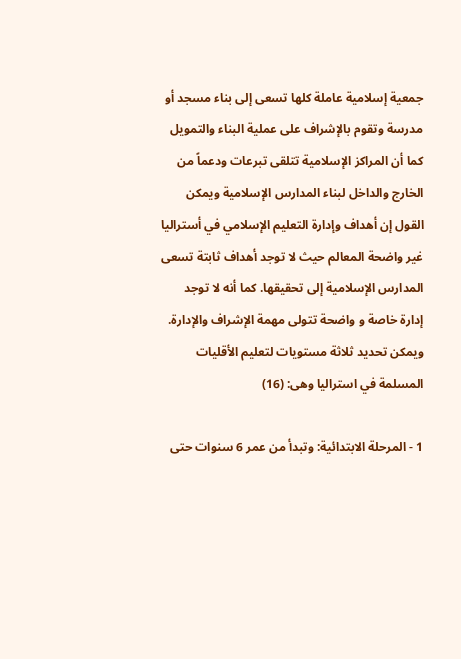جمعية إسلامية عاملة كلها تسعى إلى بناء مسجد أو مدرسة وتقوم بالإشراف على عملية البناء والتمويل كما أن المراكز الإسلامية تتلقى تبرعات ودعماً من الخارج والداخل لبناء المدارس الإسلامية ويمكن القول إن أهداف وإدارة التعليم الإسلامي في أستراليا غير واضحة المعالم حيث لا توجد أهداف ثابتة تسعى المدارس الإسلامية إلى تحقيقها. كما أنه لا توجد إدارة خاصة و واضحة تتولى مهمة الإشراف والإدارة. ويمكن تحديد ثلاثة مستويات لتعليم الأقليات المسلمة في استراليا وهى: (16)

1 - المرحلة الابتدائية: وتبدأ من عمر 6 سنوات حتى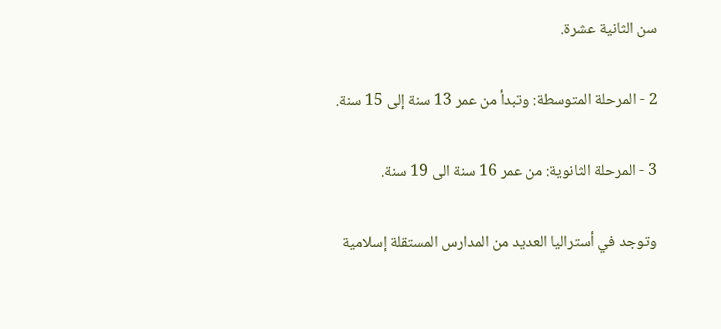سن الثانية عشرة.

2 - المرحلة المتوسطة: وتبدأ من عمر 13 سنة إلى 15 سنة.

3 - المرحلة الثانوية: من عمر 16 سنة الى 19 سنة.

وتوجد في أستراليا العديد من المدارس المستقلة إسلامية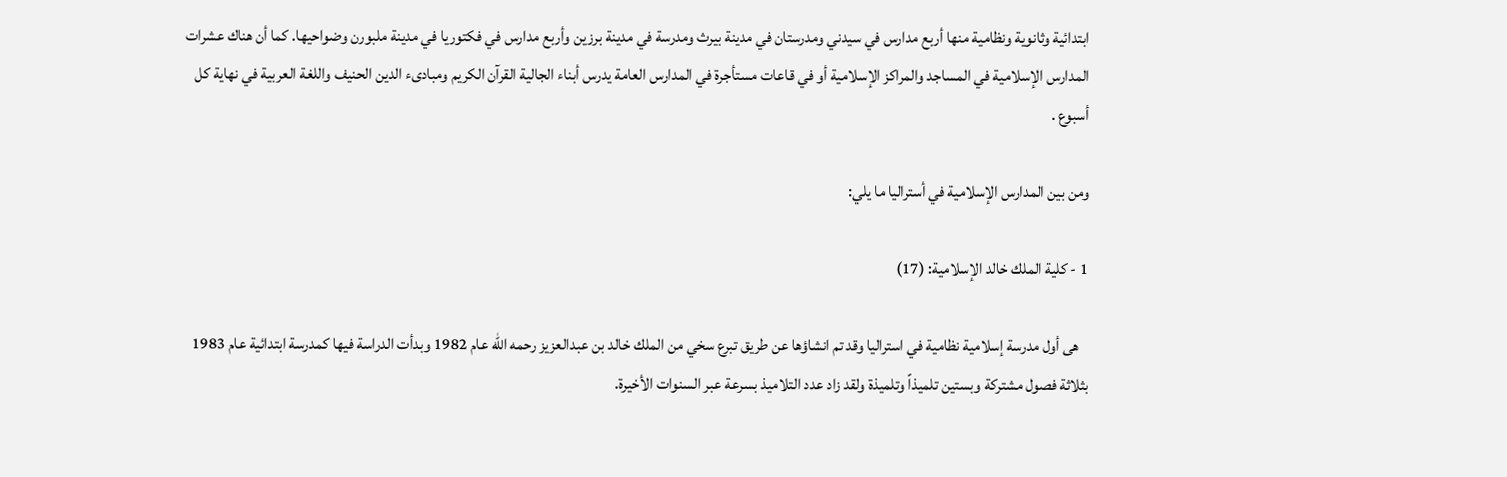ابتدائية وثانوية ونظامية منها أربع مدارس في سيدني ومدرستان في مدينة بيرث ومدرسة في مدينة برزين وأربع مدارس في فكتوريا في مدينة ملبورن وضواحيها. كما أن هناك عشرات المدارس الإسلامية في المساجد والمراكز الإسلامية أو في قاعات مستأجرة في المدارس العامة يدرس أبناء الجالية القرآن الكريم ومبادىء الدين الحنيف واللغة العربية في نهاية كل أسبوع .

ومن بين المدارس الإسلامية في أستراليا ما يلي:

1 - كلية الملك خالد الإسلامية: (17)

   هى أول مدرسة إسلامية نظامية في استراليا وقد تم انشاؤها عن طريق تبرع سخي من الملك خالد بن عبدالعزيز رحمه الله عام 1982 وبدأت الدراسة فيها كمدرسة ابتدائية عام 1983 بثلاثة فصول مشتركة وبستين تلميذاً وتلميذة ولقد زاد عدد التلاميذ بسرعة عبر السنوات الأخيرة.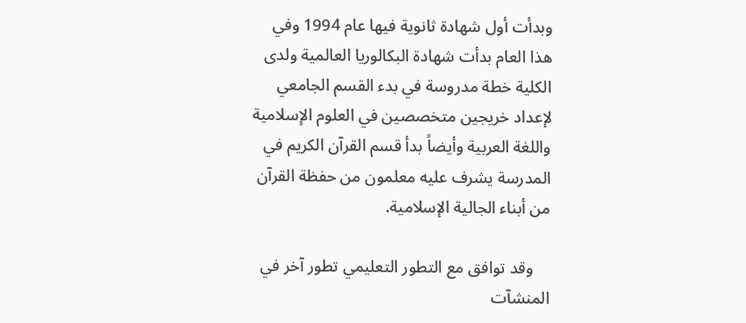وبدأت أول شهادة ثانوية فيها عام 1994 وفي هذا العام بدأت شهادة البكالوريا العالمية ولدى الكلية خطة مدروسة في بدء القسم الجامعي لإعداد خريجين متخصصين في العلوم الإسلامية واللغة العربية وأيضاً بدأ قسم القرآن الكريم في المدرسة يشرف عليه معلمون من حفظة القرآن من أبناء الجالية الإسلامية.

    وقد توافق مع التطور التعليمي تطور آخر في المنشآت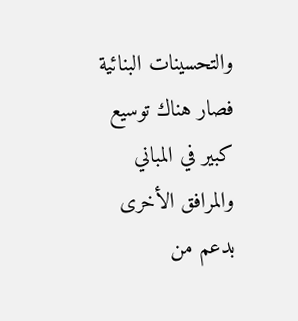والتحسينات البنائية فصار هناك توسيع كبير في المباني والمرافق الأخرى بدعم من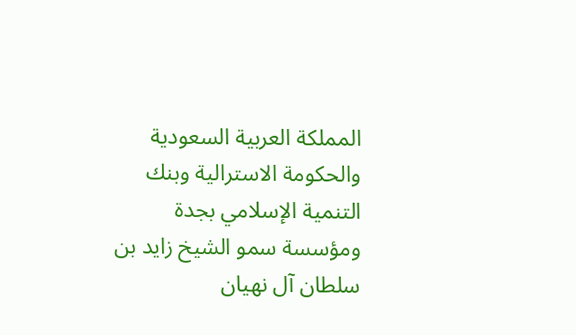المملكة العربية السعودية والحكومة الاسترالية وبنك التنمية الإسلامي بجدة ومؤسسة سمو الشيخ زايد بن سلطان آل نهيان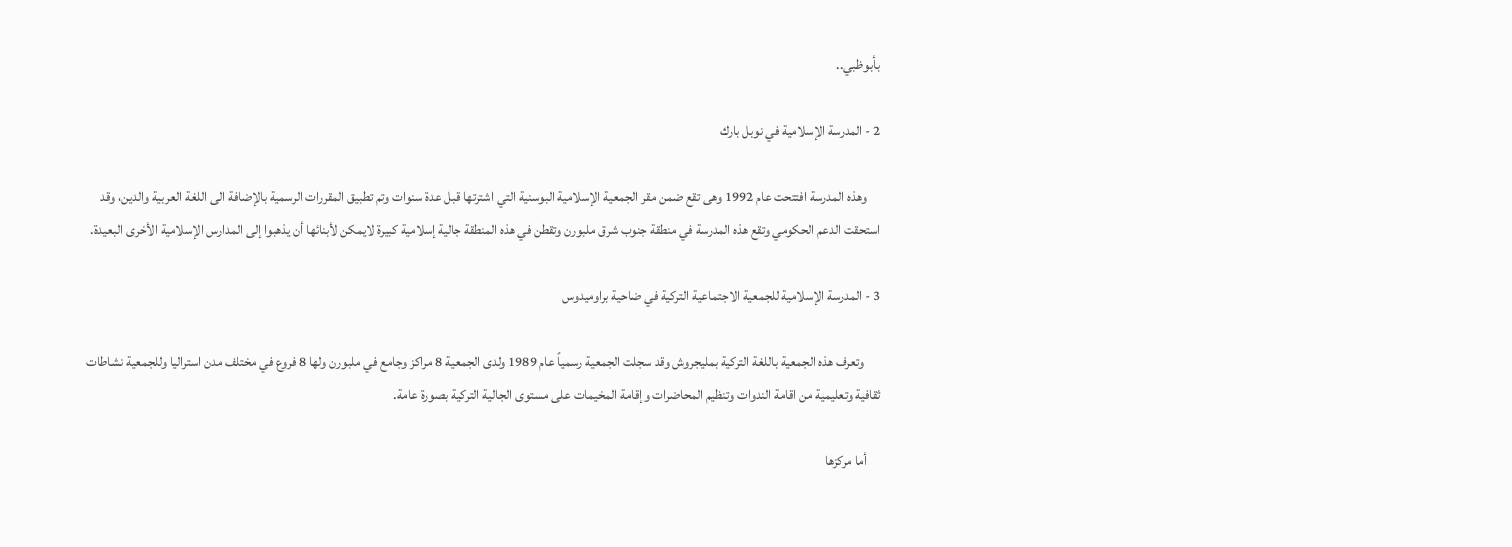بأبوظبي..

2 - المدرسة الإسلامية في نوبل بارك

     وهذه المدرسة افتتحت عام 1992 وهى تقع ضمن مقر الجمعية الإسلامية البوسنية التي اشترتها قبل عدة سنوات وتم تطبيق المقررات الرسمية بالإضافة الى اللغة العربية والدين، وقد استحقت الدعم الحكومي وتقع هذه المدرسة في منطقة جنوب شرق ملبورن وتقطن في هذه المنطقة جالية إسلامية كبيرة لايمكن لأبنائها أن يذهبوا إلى المدارس الإسلامية الأخرى البعيدة.

3 - المدرسة الإسلامية للجمعية الاجتماعية التركية في ضاحية براوميدوس

      وتعرف هذه الجمعية باللغة التركية بمليجروش وقد سجلت الجمعية رسمياً عام 1989 ولدى الجمعية 8 مراكز وجامع في ملبورن ولها 8 فروع في مختلف مدن استراليا وللجمعية نشاطات ثقافية وتعليمية من اقامة الندوات وتنظيم المحاضرات وإقامة المخيمات على مستوى الجالية التركية بصورة عامة.

     أما مركزها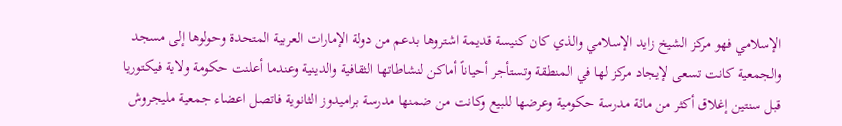الإسلامي فهو مركز الشيخ زايد الإسلامي والذي كان كنيسة قديمة اشتروها بدعم من دولة الإمارات العربية المتحدة وحولوها إلى مسجد والجمعية كانت تسعى لإيجاد مركز لها في المنطقة وتستأجر أحياناً أماكن لنشاطاتها الثقافية والدينية وعندما أعلنت حكومة ولاية فيكتوريا قبل سنتين إغلاق أكثر من مائة مدرسة حكومية وعرضها للبيع وكانت من ضمنها مدرسة براميدوز الثانوية فاتصل اعضاء جمعية مليجروش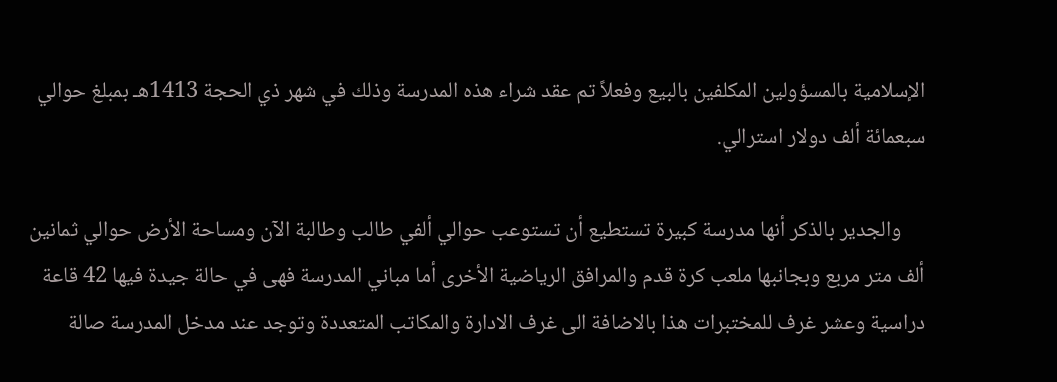الإسلامية بالمسؤولين المكلفين بالبيع وفعلاً تم عقد شراء هذه المدرسة وذلك في شهر ذي الحجة 1413هـ بمبلغ حوالي سبعمائة ألف دولار استرالي.

     والجدير بالذكر أنها مدرسة كبيرة تستطيع أن تستوعب حوالي ألفي طالب وطالبة الآن ومساحة الأرض حوالي ثمانين ألف متر مربع وبجانبها ملعب كرة قدم والمرافق الرياضية الأخرى أما مباني المدرسة فهى في حالة جيدة فيها 42 قاعة دراسية وعشر غرف للمختبرات هذا بالاضافة الى غرف الادارة والمكاتب المتعددة وتوجد عند مدخل المدرسة صالة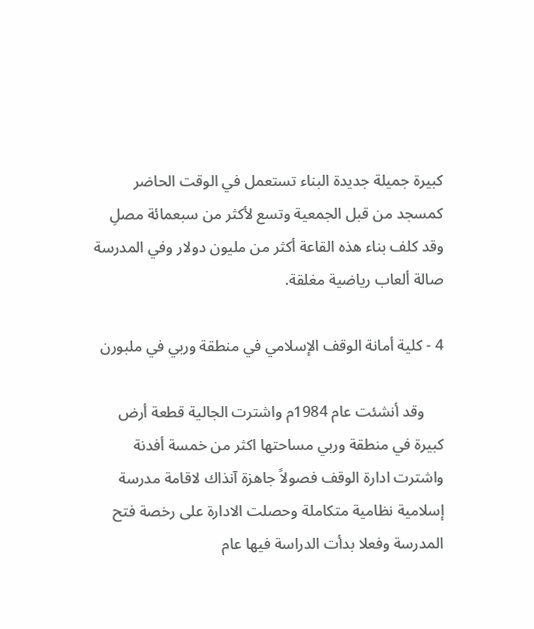كبيرة جميلة جديدة البناء تستعمل في الوقت الحاضر كمسجد من قبل الجمعية وتسع لأكثر من سبعمائة مصلِ وقد كلف بناء هذه القاعة أكثر من مليون دولار وفي المدرسة صالة ألعاب رياضية مغلقة.

4 - كلية أمانة الوقف الإسلامي في منطقة وربي في ملبورن

     وقد أنشئت عام 1984م واشترت الجالية قطعة أرض كبيرة في منطقة وربي مساحتها اكثر من خمسة أفدنة واشترت ادارة الوقف فصولاً جاهزة آنذاك لاقامة مدرسة إسلامية نظامية متكاملة وحصلت الادارة على رخصة فتح المدرسة وفعلا بدأت الدراسة فيها عام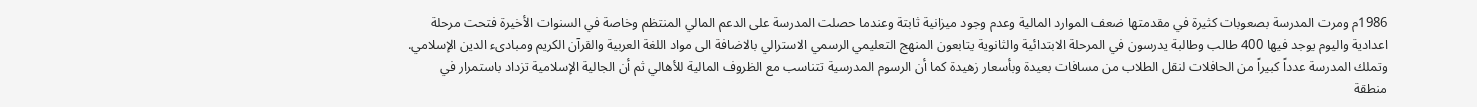1986م ومرت المدرسة بصعوبات كثيرة في مقدمتها ضعف الموارد المالية وعدم وجود ميزانية ثابتة وعندما حصلت المدرسة على الدعم المالي المنتظم وخاصة في السنوات الأخيرة فتحت مرحلة اعدادية واليوم يوجد فيها 400 طالب وطالبة يدرسون في المرحلة الابتدائية والثانوية يتابعون المنهج التعليمي الرسمي الاسترالي بالاضافة الى مواد اللغة العربية والقرآن الكريم ومبادىء الدين الإسلامي. وتملك المدرسة عدداً كبيراً من الحافلات لنقل الطلاب من مسافات بعيدة وبأسعار زهيدة كما أن الرسوم المدرسية تتناسب مع الظروف المالية للأهالي ثم أن الجالية الإسلامية تزداد باستمرار في منطقة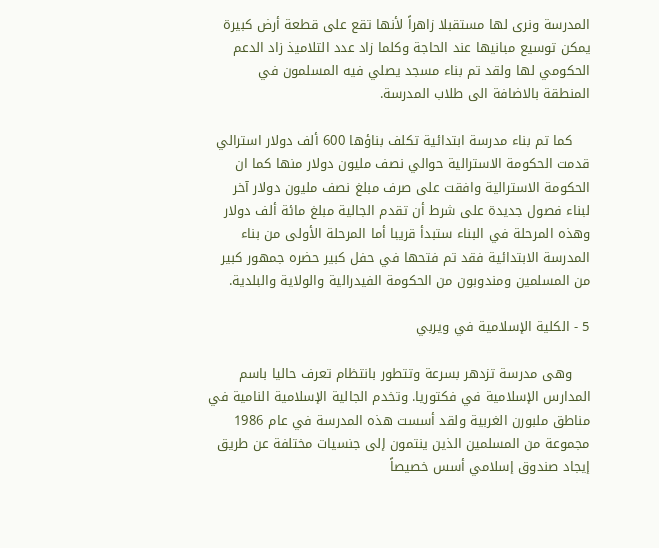المدرسة ونرى لها مستقبلا زاهراً لأنها تقع على قطعة أرض كبيرة يمكن توسيع مبانيها عند الحاجة وكلما زاد عدد التلاميذ زاد الدعم الحكومي لها ولقد تم بناء مسجد يصلي فيه المسلمون في المنطقة بالاضافة الى طلاب المدرسة.

    كما تم بناء مدرسة ابتدائية تكلف بناؤها 600 ألف دولار استرالي قدمت الحكومة الاسترالية حوالي نصف مليون دولار منها كما ان الحكومة الاسترالية وافقت على صرف مبلغ نصف مليون دولار آخر لبناء فصول جديدة على شرط أن تقدم الجالية مبلغ مائة ألف دولار وهذه المرحلة في البناء ستبدأ قريبا أما المرحلة الأولى من بناء المدرسة الابتدائية فقد تم فتحها في حفل كبير حضره جمهور كبير من المسلمين ومندوبون من الحكومة الفيدرالية والولاية والبلدية.

5 - الكلية الإسلامية في ويربي

    وهى مدرسة تزدهر بسرعة وتتطور بانتظام تعرف حاليا باسم المدارس الإسلامية في فكتوريا. وتخدم الجالية الإسلامية النامية في مناطق ملبورن الغربية ولقد أسست هذه المدرسة في عام 1986 مجموعة من المسلمين الذين ينتمون إلى جنسيات مختلفة عن طريق إيجاد صندوق إسلامي أسس خصيصاً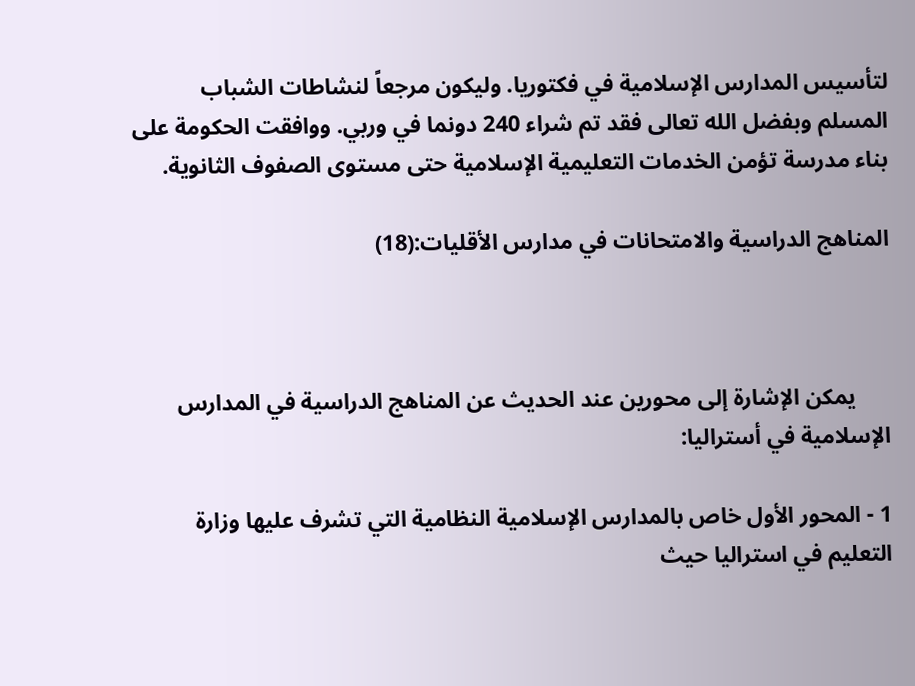لتأسيس المدارس الإسلامية في فكتوريا. وليكون مرجعاً لنشاطات الشباب المسلم وبفضل الله تعالى فقد تم شراء 240 دونما في وربي. ووافقت الحكومة على بناء مدرسة تؤمن الخدمات التعليمية الإسلامية حتى مستوى الصفوف الثانوية.

المناهج الدراسية والامتحانات في مدارس الأقليات:(18)



      يمكن الإشارة إلى محورين عند الحديث عن المناهج الدراسية في المدارس الإسلامية في أستراليا:

1 - المحور الأول خاص بالمدارس الإسلامية النظامية التي تشرف عليها وزارة التعليم في استراليا حيث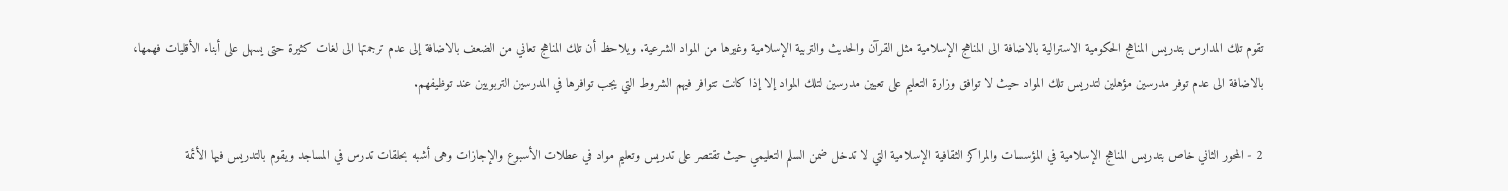تقوم تلك المدارس بتدريس المناهج الحكومية الاسترالية بالاضافة الى المناهج الإسلامية مثل القرآن والحديث والتربية الإسلامية وغيرها من المواد الشرعية. ويلاحظ أن تلك المناهج تعاني من الضعف بالاضافة إلى عدم ترجمتها الى لغات كثيرة حتى يسهل على أبناء الأقليات فهمها، بالاضافة الى عدم توفر مدرسين مؤهلين لتدريس تلك المواد حيث لا توافق وزارة التعليم على تعيين مدرسين لتلك المواد إلا إذا كانت تتوافر فيهم الشروط التي يجب توافرها في المدرسين التربويين عند توظيفهم.

2 - المحور الثاني خاص بتدريس المناهج الإسلامية في المؤسسات والمراكز الثقافية الإسلامية التي لا تدخل ضمن السلم التعليمي حيث تقتصر على تدريس وتعليم مواد في عطلات الأسبوع والإجازات وهى أشبه بحلقات تدرس في المساجد ويقوم بالتدريس فيها الأئمة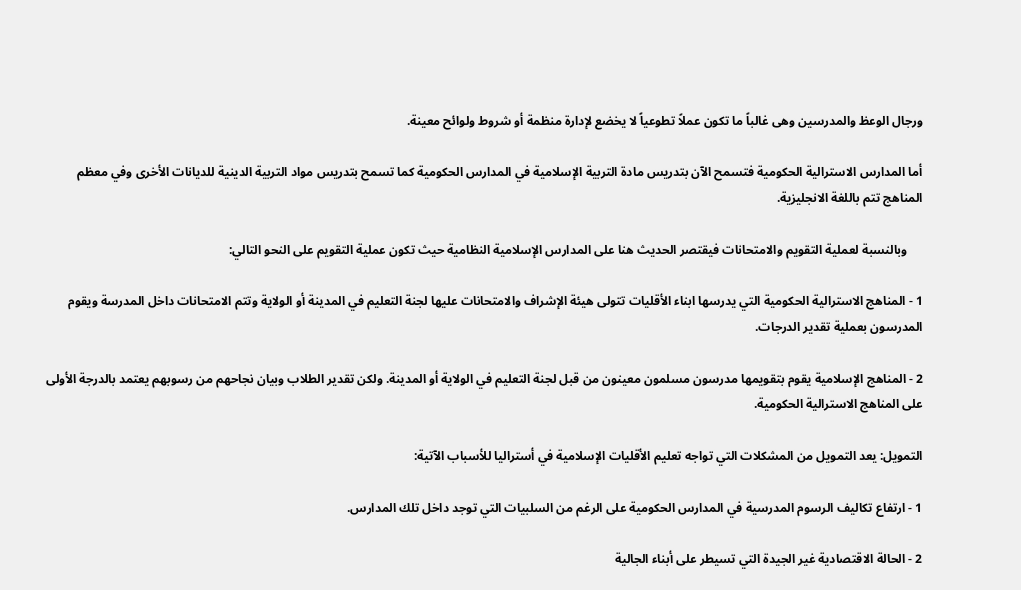ورجال الوعظ والمدرسين وهى غالباً ما تكون عملاً تطوعياً لا يخضع لإدارة منظمة أو شروط ولوائح معينة.

أما المدارس الاسترالية الحكومية فتسمح الآن بتدريس مادة التربية الإسلامية في المدارس الحكومية كما تسمح بتدريس مواد التربية الدينية للديانات الأخرى وفي معظم المناهج تتم باللغة الانجليزية.

     وبالنسبة لعملية التقويم والامتحانات فيقتصر الحديث هنا على المدارس الإسلامية النظامية حيث تكون عملية التقويم على النحو التالي:

1 - المناهج الاسترالية الحكومية التي يدرسها ابناء الأقليات تتولى هيئة الإشراف والامتحانات عليها لجنة التعليم في المدينة أو الولاية وتتم الامتحانات داخل المدرسة ويقوم المدرسون بعملية تقدير الدرجات.

2 - المناهج الإسلامية يقوم بتقويمها مدرسون مسلمون معينون من قبل لجنة التعليم في الولاية أو المدينة. ولكن تقدير الطلاب وبيان نجاحهم من رسوبهم يعتمد بالدرجة الأولى على المناهج الاسترالية الحكومية.

التمويل: يعد التمويل من المشكلات التي تواجه تعليم الأقليات الإسلامية في أستراليا للأسباب الآتية:

1 - ارتفاع تكاليف الرسوم المدرسية في المدارس الحكومية على الرغم من السلبيات التي توجد داخل تلك المدارس.

2 - الحالة الاقتصادية غير الجيدة التي تسيطر على أبناء الجالية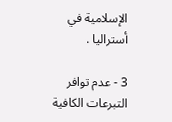الإسلامية في أستراليا .

3 - عدم توافر التبرعات الكافية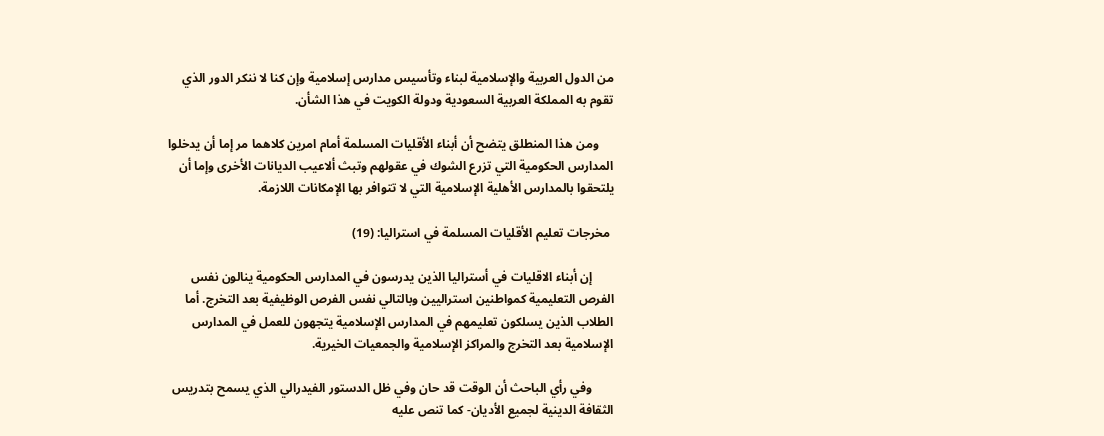من الدول العربية والإسلامية لبناء وتأسيس مدارس إسلامية وإن كنا لا ننكر الدور الذي تقوم به المملكة العربية السعودية ودولة الكويت في هذا الشأن.

     ومن هذا المنطلق يتضح أن أبناء الأقليات المسلمة أمام امرين كلاهما مر إما أن يدخلوا المدارس الحكومية التي تزرع الشوك في عقولهم وتبث ألاعيب الديانات الأخرى وإما أن يلتحقوا بالمدارس الأهلية الإسلامية التي لا تتوافر بها الإمكانات اللازمة.

 مخرجات تعليم الأقليات المسلمة في استراليا: (19)

       إن أبناء الاقليات في أستراليا الذين يدرسون في المدارس الحكومية ينالون نفس الفرص التعليمية كمواطنين استراليين وبالتالي نفس الفرص الوظيفية بعد التخرج. أما الطلاب الذين يسلكون تعليمهم في المدارس الإسلامية يتجهون للعمل في المدارس الإسلامية بعد التخرج والمراكز الإسلامية والجمعيات الخيرية.

       وفي رأي الباحث أن الوقت قد حان وفي ظل الدستور الفيدرالي الذي يسمح بتدريس الثقافة الدينية لجميع الأديان- كما تنص عليه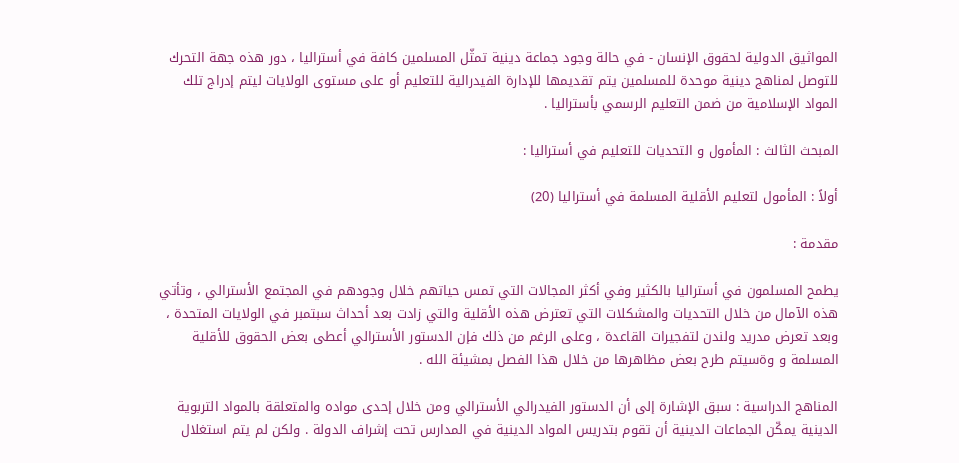المواثيق الدولية لحقوق الإنسان - في حالة وجود جماعة دينية تمثّل المسلمين كافة في أستراليا ، دور هذه جهة التحرك للتوصل لمناهج دينية موحدة للمسلمين يتم تقديمها للإدارة الفيدرالية للتعليم أو على مستوى الولايات ليتم إدراج تلك المواد الإسلامية من ضمن التعليم الرسمي بأستراليا .

المبحث الثالث : المأمول و التحديات للتعليم في أستراليا :

أولاً : المأمول لتعليم الأقلية المسلمة في أستراليا (20)

مقدمة :

يطمح المسلمون في أستراليا بالكثير وفي أكثر المجالات التي تمس حياتهم خلال وجودهم في المجتمع الأسترالي ، وتأتي هذه الآمال من خلال التحديات والمشكلات التي تعترض هذه الأقلية والتي زادت بعد أحداث سبتمبر في الولايات المتحدة ، وبعد تعرض مدريد ولندن لتفجيرات القاعدة ، وعلى الرغم من ذلك فإن الدستور الأسترالي أعطى بعض الحقوق للأقلية المسلمة و وةسيتم طرح بعض مظاهرها من خلال هذا الفصل بمشيئة الله .

المناهج الدراسية : سبق الإشارة إلى أن الدستور الفيدرالي الأسترالي ومن خلال إحدى مواده والمتعلقة بالمواد التربوية الدينية يمكّن الجماعات الدينية أن تقوم بتدريس المواد الدينية في المدارس تحت إشراف الدولة . ولكن لم يتم استغلال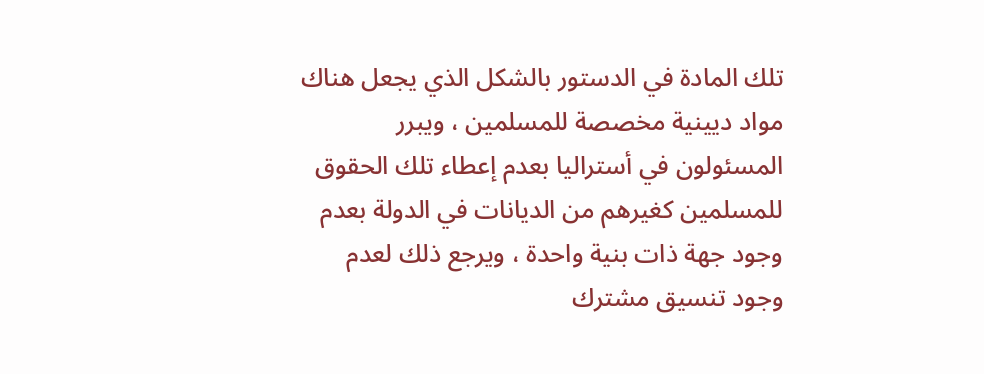تلك المادة في الدستور بالشكل الذي يجعل هناك مواد ديينية مخصصة للمسلمين ، ويبرر المسئولون في أستراليا بعدم إعطاء تلك الحقوق للمسلمين كغيرهم من الديانات في الدولة بعدم وجود جهة ذات بنية واحدة ، ويرجع ذلك لعدم وجود تنسيق مشترك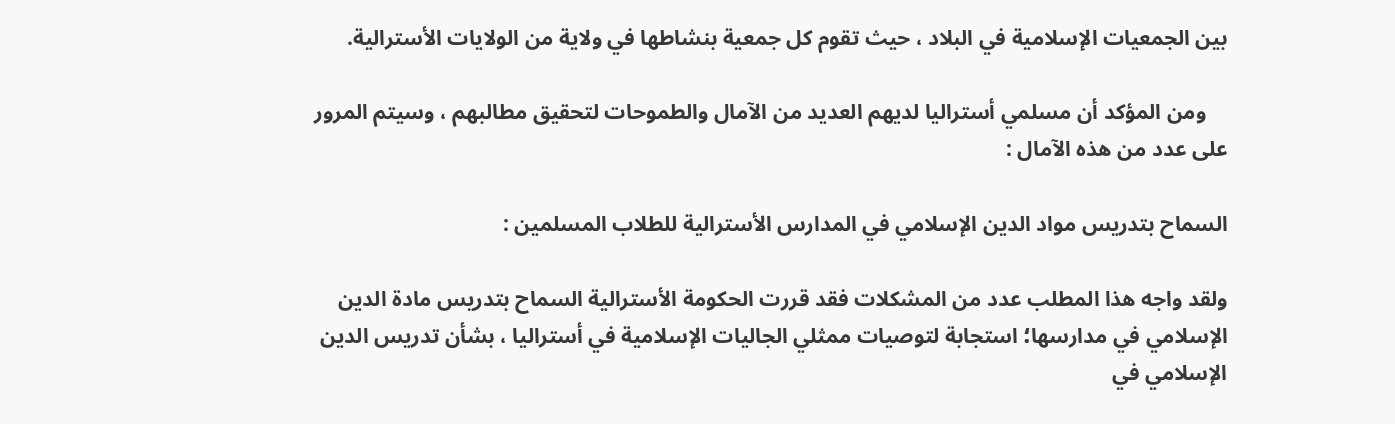بين الجمعيات الإسلامية في البلاد ، حيث تقوم كل جمعية بنشاطها في ولاية من الولايات الأسترالية.

    ومن المؤكد أن مسلمي أستراليا لديهم العديد من الآمال والطموحات لتحقيق مطالبهم ، وسيتم المرور على عدد من هذه الآمال :

السماح بتدريس مواد الدين الإسلامي في المدارس الأسترالية للطلاب المسلمين :

ولقد واجه هذا المطلب عدد من المشكلات فقد قررت الحكومة الأسترالية السماح بتدريس مادة الدين الإسلامي في مدارسها؛ استجابة لتوصيات ممثلي الجاليات الإسلامية في أستراليا ، بشأن تدريس الدين الإسلامي في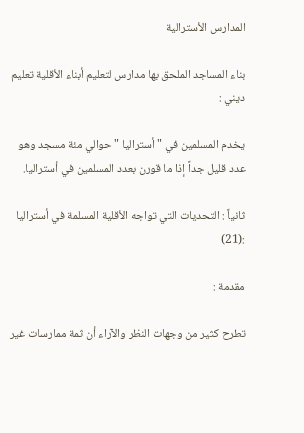المدارس الأسترالية

بناء المساجد الملحق بها مدارس لتعليم أبناء الأقلية تعليم ديني :

يخدم المسلمين في " أستراليا " حوالي مئة مسجد وهو عدد قليل جداً إذا ما قورن بعدد المسلمين في أستراليا.

ثانياً : التحديات التي تواجه الأقلية المسلمة في أستراليا :(21)

مقدمة :

تطرح كثير من وجهات النظر والآراء أن ثمة ممارسات غير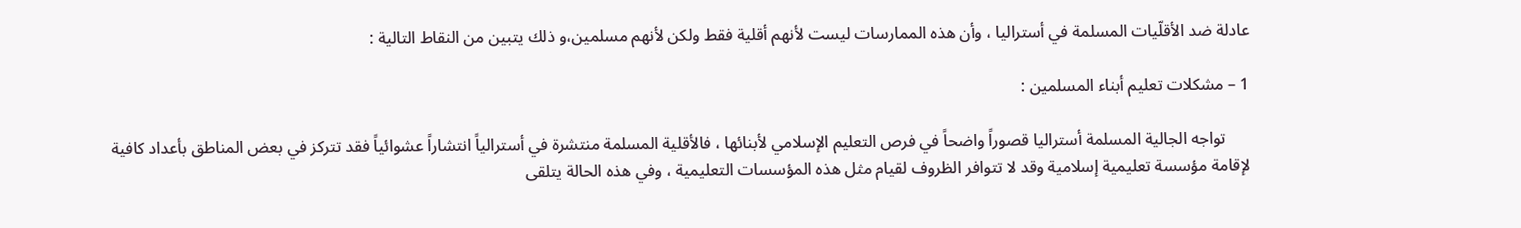عادلة ضد الأقلّيات المسلمة في أستراليا ، وأن هذه الممارسات ليست لأنهم أقلية فقط ولكن لأنهم مسلمين،و ذلك يتبين من النقاط التالية :

1 – مشكلات تعليم أبناء المسلمين :

      تواجه الجالية المسلمة أستراليا قصوراً واضحاً في فرص التعليم الإسلامي لأبنائها ، فالأقلية المسلمة منتشرة في أسترالياً انتشاراً عشوائياً فقد تتركز في بعض المناطق بأعداد كافية لإقامة مؤسسة تعليمية إسلامية وقد لا تتوافر الظروف لقيام مثل هذه المؤسسات التعليمية ، وفي هذه الحالة يتلقى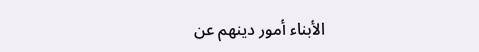الأبناء أمور دينهم عن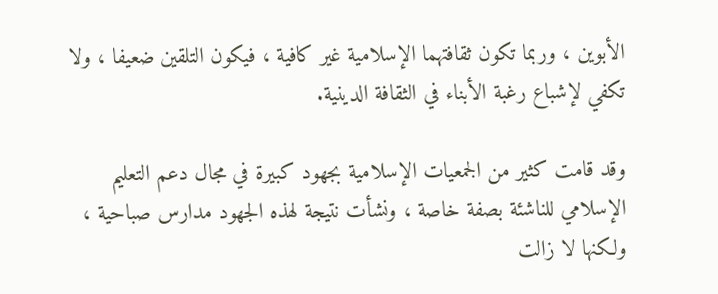الأبوين ، وربما تكون ثقافتهما الإسلامية غير كافية ، فيكون التلقين ضعيفا ، ولا تكفي لإشباع رغبة الأبناء في الثقافة الدينية.

وقد قامت كثير من الجمعيات الإسلامية بجهود كبيرة في مجال دعم التعليم الإسلامي للناشئة بصفة خاصة ، ونشأت نتيجة لهذه الجهود مدارس صباحية ، ولكنها لا زالت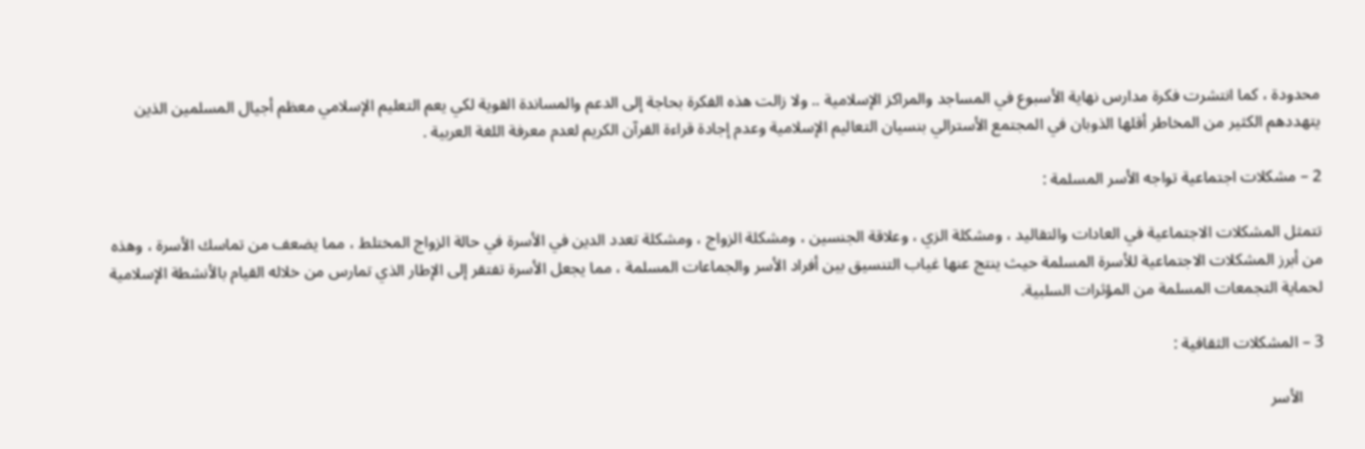محدودة ، كما انتشرت فكرة مدارس نهاية الأسبوع في المساجد والمراكز الإسلامية .. ولا زالت هذه الفكرة بحاجة إلى الدعم والمساندة القوية لكي يعم التعليم الإسلامي معظم أجيال المسلمين الذين يتهددهم الكثير من المخاطر أقلها الذوبان في المجتمع الأسترالي بنسيان التعاليم الإسلامية وعدم إجادة قراءة القرآن الكريم لعدم معرفة اللغة العربية .

2 – مشكلات اجتماعية تواجه الأسر المسلمة :

تتمثل المشكلات الاجتماعية في العادات والتقاليد ، ومشكلة الزي ، وعلاقة الجنسين ، ومشكلة الزواج ، ومشكلة تعدد الدين في الأسرة في حالة الزواج المختلط ، مما يضعف من تماسك الأسرة ، وهذه من أبرز المشكلات الاجتماعية للأسرة المسلمة حيث ينتج عنها غياب التنسيق بين أفراد الأسر والجماعات المسلمة ، مما يجعل الأسرة تفتقر إلى الإطار الذي تمارس من خلاله القيام بالأنشطة الإسلامية لحماية التجمعات المسلمة من المؤثرات السلبية.

3 – المشكلات الثقافية :

     الأسر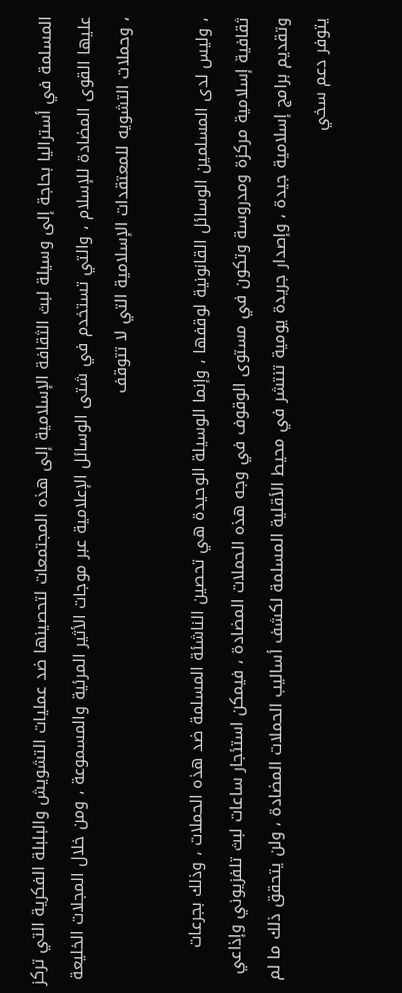المسلمة في أستراليا بحاجة إلى وسيلة لبث الثقافة الإسلامية إلى هذه المجتمعات لتحصينها ضد عمليات التشويش والبلبلة الفكرية التي تركز عليها القوى المضادة للإسلام ، والتي تستخدم في شتى الوسائل الإعلامية عبر موجات الأثير المرئية والمسموعة ، ومن خلال المجلات الخليعة ، وحملات التشويه للمعتقدات الإسلامية التي لا تتوقف

، وليس لدى المسلمين الوسائل القانونية لوقفها ، وإنما الوسيلة الوحيدة هي تحصين الناشئة المسلمة ضد هذه الحملات ، وذلك بجرعات ثقافية إسلامية مركزة ومدروسة وتكون في مستوى الوقوف في وجه هذه الحملات المضادة ، فيمكن استئجار ساعات لبث تلفزيوني وإذاعي وتقديم برامج إسلامية جيدة ، وإصدار جريدة يومية تنتشر في محيط الأقلية المسلمة لكشف أساليب الحملات المضادة ، ولن يتحقق ذلك ما لم يتوفر دعم سخي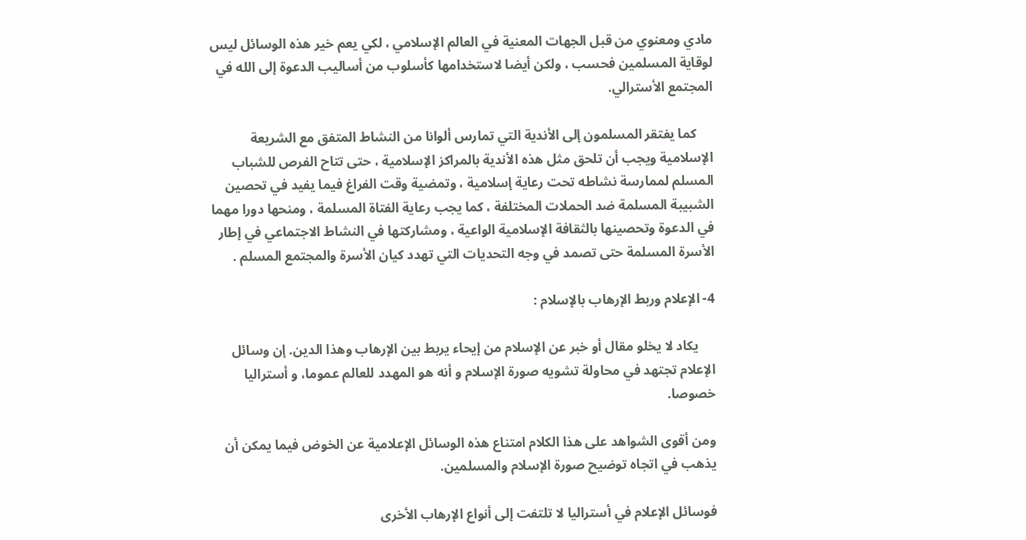مادي ومعنوي من قبل الجهات المعنية في العالم الإسلامي ، لكي يعم خير هذه الوسائل ليس لوقاية المسلمين فحسب ، ولكن أيضا لاستخدامها كأسلوب من أساليب الدعوة إلى الله في المجتمع الأسترالي.

     كما يفتقر المسلمون إلى الأندية التي تمارس ألوانا من النشاط المتفق مع الشريعة الإسلامية ويجب أن تلحق مثل هذه الأندية بالمراكز الإسلامية ، حتى تتاح الفرص للشباب المسلم لممارسة نشاطه تحت رعاية إسلامية ، وتمضية وقت الفراغ فيما يفيد في تحصين الشبيبة المسلمة ضد الحملات المختلفة ، كما يجب رعاية الفتاة المسلمة ، ومنحها دورا مهما في الدعوة وتحصينها بالثقافة الإسلامية الواعية ، ومشاركتها في النشاط الاجتماعي في إطار الأسرة المسلمة حتى تصمد في وجه التحديات التي تهدد كيان الأسرة والمجتمع المسلم .

4- الإعلام وربط الإرهاب بالإسلام :

     يكاد لا يخلو مقال أو خبر عن الإسلام من إيحاء يربط بين الإرهاب وهذا الدين. إن وسائل الإعلام تجتهد في محاولة تشويه صورة الإسلام و أنه هو المهدد للعالم عموما، و أستراليا خصوصا.

ومن أقوى الشواهد على هذا الكلام امتناع هذه الوسائل الإعلامية عن الخوض فيما يمكن أن يذهب في اتجاه توضيح صورة الإسلام والمسلمين.

فوسائل الإعلام في أستراليا لا تلتفت إلى أنواع الإرهاب الأخرى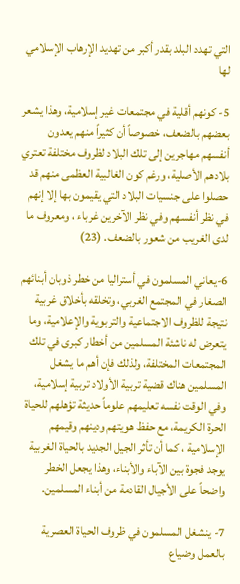التي تهدد البلد بقدر أكبر من تهديد الإرهاب الإسلامي لها

5- كونهم أقلية في مجتمعات غير إسلامية، وهذا يشعر بعضهم بالضعف، خصوصاً أن كثيراً منهم يعدون أنفسهم مهاجرين إلى تلك البلاد لظروف مختلفة تعتري بلادهم الأصلية، ورغم كون الغالبية العظمى منهم قد حصلوا على جنسيات البلاد التي يقيمون بها إلا إنهم في نظر أنفسهم وفي نظر الآخرين غرباء ، ومعروف ما لدى الغريب من شعور بالضعف. (23)

6-يعاني المسلمون في أستراليا من خطر ذوبان أبنائهم الصغار في المجتمع الغربي، وتخلقه بأخلاق غربية نتيجة للظروف الاجتماعية والتربوية والإعلامية، وما يتعرض له ناشئة المسلمين من أخطار كبرى في تلك المجتمعات المختلفة، ولذلك فإن أهم ما يشغل المسلمين هناك قضية تربية الأولاد تربية إسلامية، وفي الوقت نفسه تعليمهم علوماً حديثة تؤهلهم للحياة الحرة الكريمة، مع حفظ هويتهم ودينهم وقيمهم الإسلامية ، كما أن تأثر الجيل الجديد بالحياة الغربية يوجد فجوة بين الآباء والأبناء، وهذا يجعل الخطر واضحاً على الأجيال القادمة من أبناء المسلمين.

7- ينشغل المسلمون في ظروف الحياة العصرية بالعمل وضياع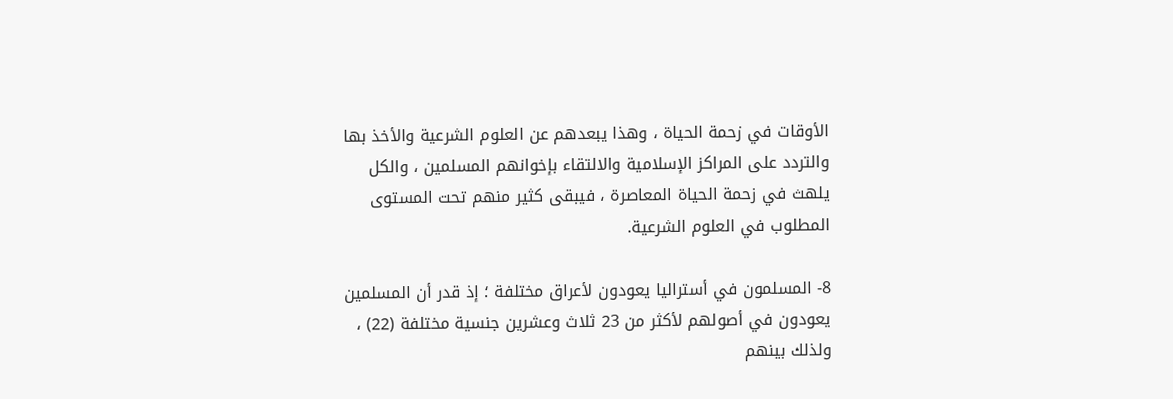الأوقات في زحمة الحياة ، وهذا يبعدهم عن العلوم الشرعية والأخذ بها والتردد على المراكز الإسلامية والالتقاء بإخوانهم المسلمين ، والكل يلهث في زحمة الحياة المعاصرة ، فيبقى كثير منهم تحت المستوى المطلوب في العلوم الشرعية.

8- المسلمون في أستراليا يعودون لأعراق مختلفة ؛ إذ قدر أن المسلمين يعودون في أصولهم لأكثر من 23 ثلاث وعشرين جنسية مختلفة (22) ، ولذلك بينهم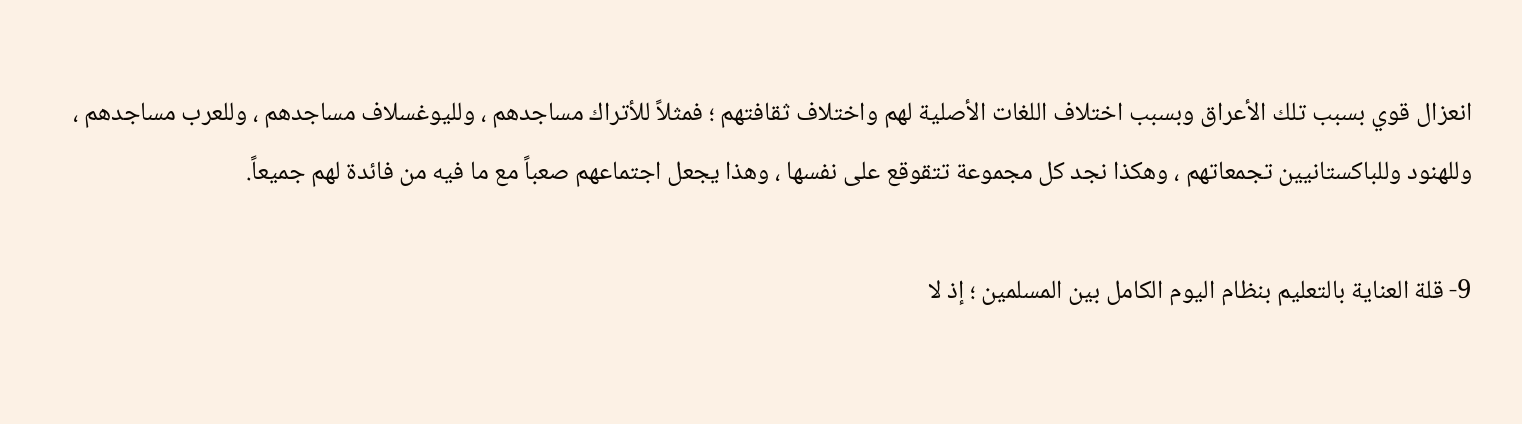انعزال قوي بسبب تلك الأعراق وبسبب اختلاف اللغات الأصلية لهم واختلاف ثقافتهم ؛ فمثلاً للأتراك مساجدهم ، ولليوغسلاف مساجدهم ، وللعرب مساجدهم ، وللهنود وللباكستانيين تجمعاتهم ، وهكذا نجد كل مجموعة تتقوقع على نفسها ، وهذا يجعل اجتماعهم صعباً مع ما فيه من فائدة لهم جميعاً.

9- قلة العناية بالتعليم بنظام اليوم الكامل بين المسلمين ؛ إذ لا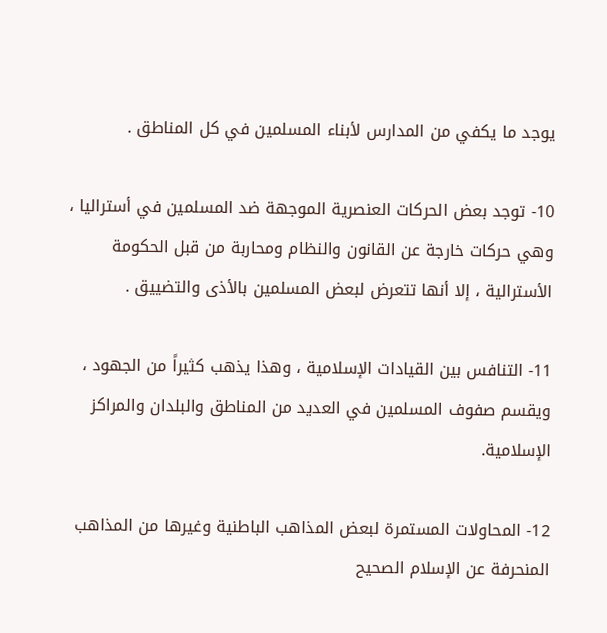يوجد ما يكفي من المدارس لأبناء المسلمين في كل المناطق .

10- توجد بعض الحركات العنصرية الموجهة ضد المسلمين في أستراليا ، وهي حركات خارجة عن القانون والنظام ومحاربة من قبل الحكومة الأسترالية ، إلا أنها تتعرض لبعض المسلمين بالأذى والتضييق .

11- التنافس بين القيادات الإسلامية ، وهذا يذهب كثيراً من الجهود ، ويقسم صفوف المسلمين في العديد من المناطق والبلدان والمراكز الإسلامية.

12- المحاولات المستمرة لبعض المذاهب الباطنية وغيرها من المذاهب المنحرفة عن الإسلام الصحيح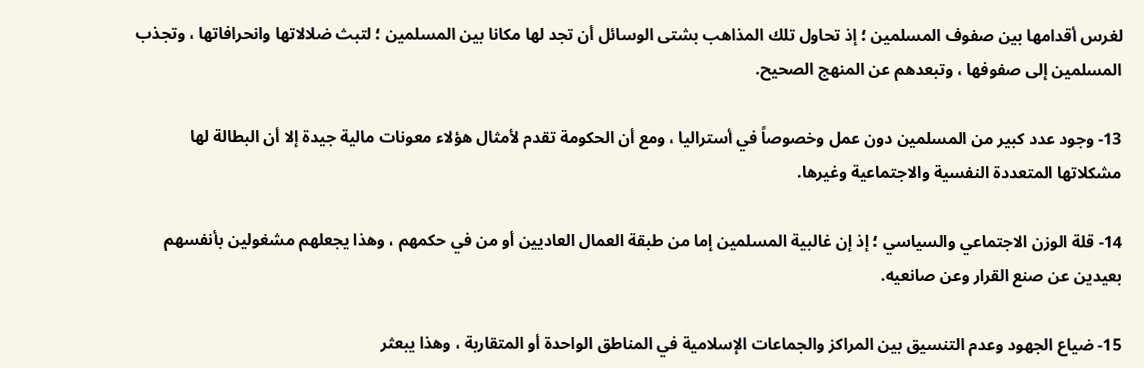لغرس أقدامها بين صفوف المسلمين ؛ إذ تحاول تلك المذاهب بشتى الوسائل أن تجد لها مكانا بين المسلمين ؛ لتبث ضلالاتها وانحرافاتها ، وتجذب المسلمين إلى صفوفها ، وتبعدهم عن المنهج الصحيح.

13- وجود عدد كبير من المسلمين دون عمل وخصوصاً في أستراليا ، ومع أن الحكومة تقدم لأمثال هؤلاء معونات مالية جيدة إلا أن البطالة لها مشكلاتها المتعددة النفسية والاجتماعية وغيرها.

14- قلة الوزن الاجتماعي والسياسي ؛ إذ إن غالبية المسلمين إما من طبقة العمال العاديين أو من في حكمهم ، وهذا يجعلهم مشغولين بأنفسهم بعيدين عن صنع القرار وعن صانعيه.

15- ضياع الجهود وعدم التنسيق بين المراكز والجماعات الإسلامية في المناطق الواحدة أو المتقاربة ، وهذا يبعثر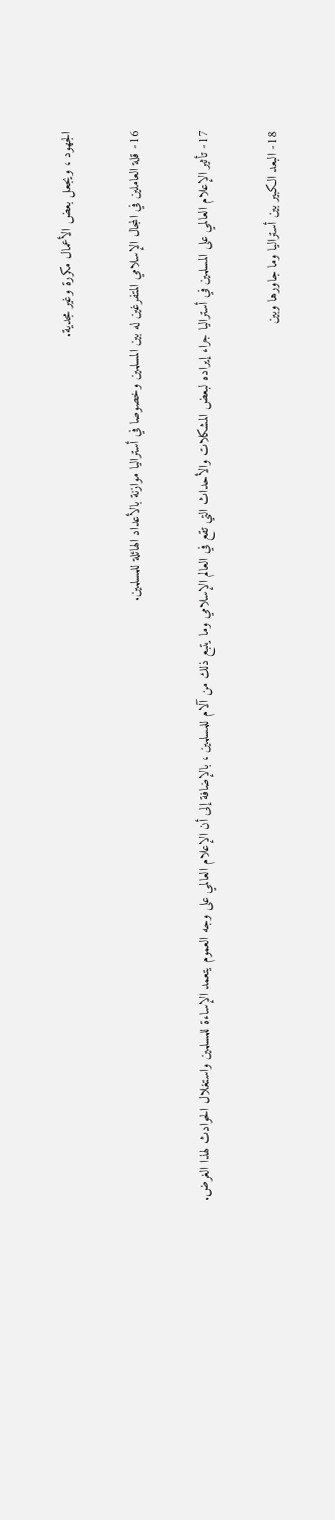الجهود ، ويجعل بعض الأعمال مكررة وغير مجدية.

16- قلة العاملين في المجال الإسلامي المتفرغين له بين المسلمين وخصوصا في أستراليا موازنة بالأعداد الهائلة للمسلمين.

17- تأثير الإعلام العالمي على المسلمين في أستراليا جراء إيراده لبعض المشكلات والأحداث التي تقع في العالم الإسلامي وما يتبع ذلك من آلام للمسلمين ، بالإضافة إلى أن الإعلام العالمي على وجه العموم يتعمد الإساءة للمسلمين واستغلال الحوادث لهذا الغرض.

18- البعد الكبير بين أستراليا وما جاورها وبين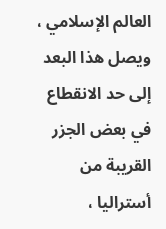العالم الإسلامي ، ويصل هذا البعد إلى حد الانقطاع في بعض الجزر القريبة من أستراليا ،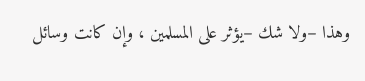وهذا –ولا شك –يؤثر على المسلمين ، وإن كانت وسائل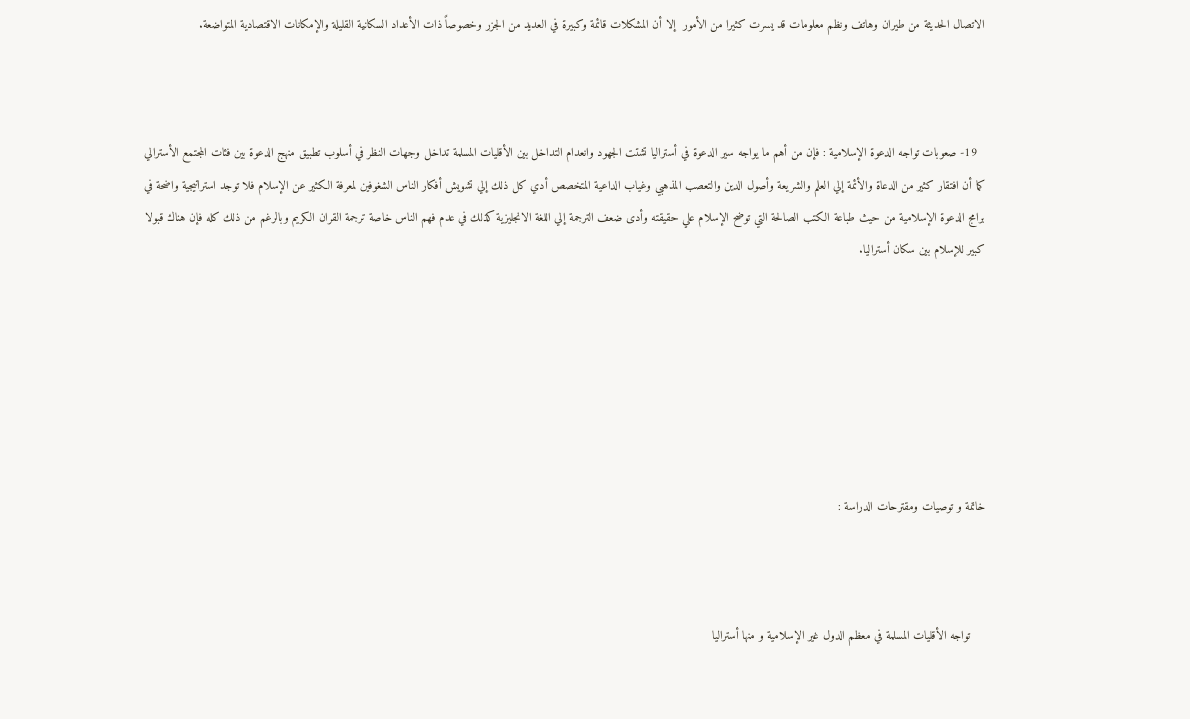الاتصال الحديثة من طيران وهاتف ونظم معلومات قد يسرت كثيرا من الأمور  إلا أن المشكلات قائمة وكبيرة في العديد من الجزر وخصوصاً ذات الأعداد السكانية القليلة والإمكانات الاقتصادية المتواضعة.



  19- صعوبات تواجه الدعوة الإسلامية : فإن من أهم ما يواجه سير الدعوة في أستراليا تشتت الجهود وانعدام التداخل بين الأقليات المسلمة تداخل وجهات النظر في أسلوب تطبيق منهج الدعوة بين فئات المجتمع الأسترالي كما أن افتقار كثير من الدعاة والأئمة إلي العلم والشريعة وأصول الدين والتعصب المذهبي وغياب الداعية المتخصص أدي كل ذلك إلي تشويش أفكار الناس الشغوفين لمعرفة الكثير عن الإسلام فلا توجد استراتيجية واضحة في برامج الدعوة الإسلامية من حيث طباعة الكتب الصالحة التي توضح الإسلام علي حقيقته وأدى ضعف الترجمة إلي اللغة الانجليزية كذلك في عدم فهم الناس خاصة ترجمة القران الكريم وبالرغم من ذلك كله فإن هناك قبولا كبير للإسلام بين سكان أستراليا.







خاتمة و توصيات ومقترحات الدراسة :



    تواجه الأقليات المسلمة في معظم الدول غير الإسلامية و منها أستراليا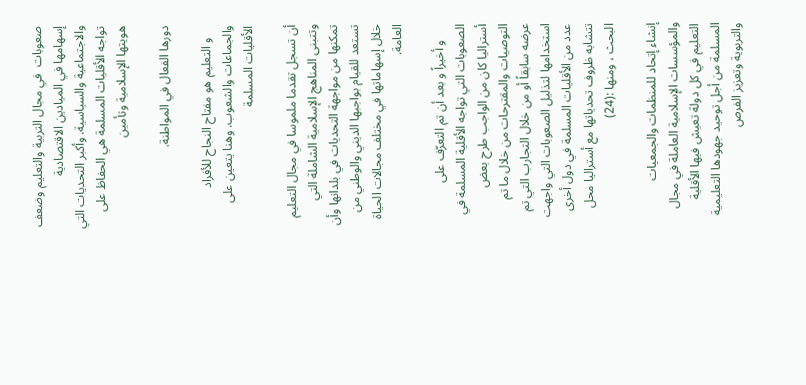صعوبات  في مجال التربية والتعليم وضعف إسهامها في الميادين الاقتصادية والاجتماعية والسياسية. وأكبر التحديات التي تواجه الأقليات المسلمة هي الحفاظ على هويتها الإسلامية وتأمين

دورها الفعال في المواطنة.

    و التعليم هو مفتاح النجاح للأفراد والجماعات والشعوب. وهنا يتعين على الأقليات المسلمة

أن تسجل تقدما ملموسا في مجال التعليم وتتبنى المناهج الإسلامية الشاملة التي تمكنها من مواجهة التحديات في بلدانها وأن تستعد للقيام بواجبها الديني والوطني من خلال إسهاماتها في مختلف مجالات الحياة العامة.

     و أخيراً و بعد أن تم التعرّف على الصعوبات التي تواجه الأقلية المسلمة في أستراليا كان من الواجب طرح بعض التوصيات والمقترحات من خلال ما تم عرضه سابقاً أو من خلال التجارب التي تم استخدامها لتذليل الصعوبات التي واجهت عدد من الأقليات المسلمة في دول أخرى تتشابه ظروف تحدياتها مع أستراليا محل البحث ، ومنها :(24)

إنشاء إتحاد للمنظمات والجمعيات والمؤسسات الإسلامية العاملة في مجال التعليم في كل دولة تعيش فيها الأقلية المسلمة من أجل توحيد جهودها التعليمية والتربوية وتعزيز الفرص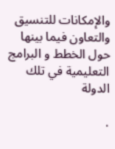والإمكانات للتنسيق والتعاون فيما بينها حول الخطط و البرامج التعليمية في تلك الدولة

.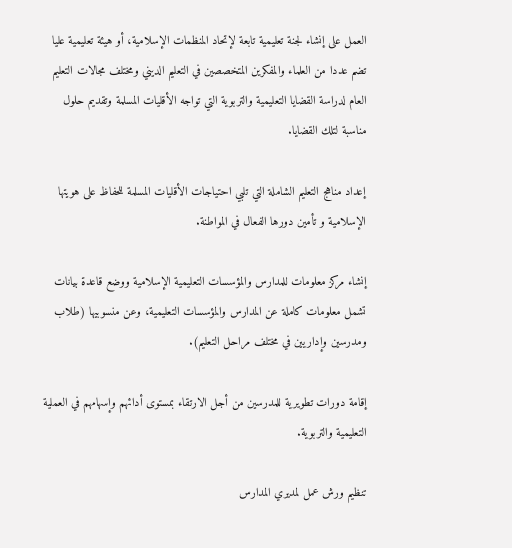العمل على إنشاء لجنة تعليمية تابعة لإتحاد المنظمات الإسلامية، أو هيئة تعليمية عليا تضم عددا من العلماء والمفكرين المتخصصين في التعليم الديني ومختلف مجالات التعليم العام لدراسة القضايا التعليمية والتربوية التي تواجه الأقليات المسلمة وتقديم حلول مناسبة لتلك القضايا.

إعداد مناهج التعليم الشاملة التي تلبي احتياجات الأقليات المسلمة للحفاظ على هويتها الإسلامية و تأمين دورها الفعال في المواطنة.

إنشاء مركز معلومات للمدارس والمؤسسات التعليمية الإسلامية ووضع قاعدة بيانات تشمل معلومات كاملة عن المدارس والمؤسسات التعليمية، وعن منسوبيها (طلاب ومدرسين وإداريين في مختلف مراحل التعليم).

إقامة دورات تطويرية للمدرسين من أجل الارتقاء بمستوى أدائهم وإسهامهم في العملية التعليمية والتربوية.

تنظيم ورش عمل لمديري المدارس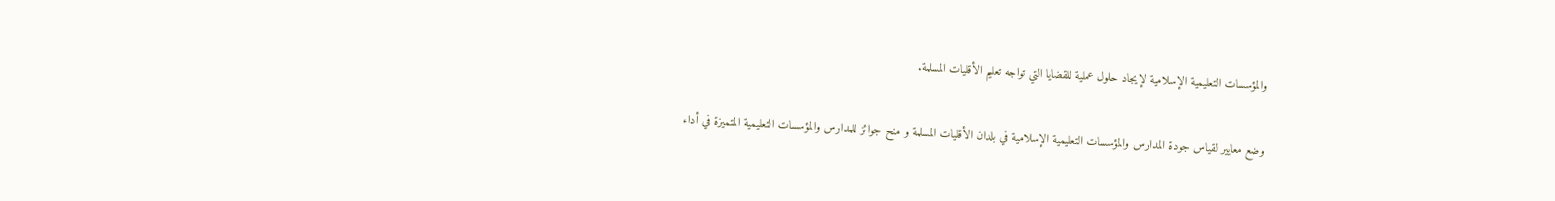والمؤسسات التعليمية الإسلامية لإيجاد حلول عملية للقضايا التي تواجه تعليم الأقليات المسلمة.

وضع معايير لقياس جودة المدارس والمؤسسات التعليمية الإسلامية في بلدان الأقليات المسلمة و منح جوائز للمدارس والمؤسسات التعليمية المتميزة في أداء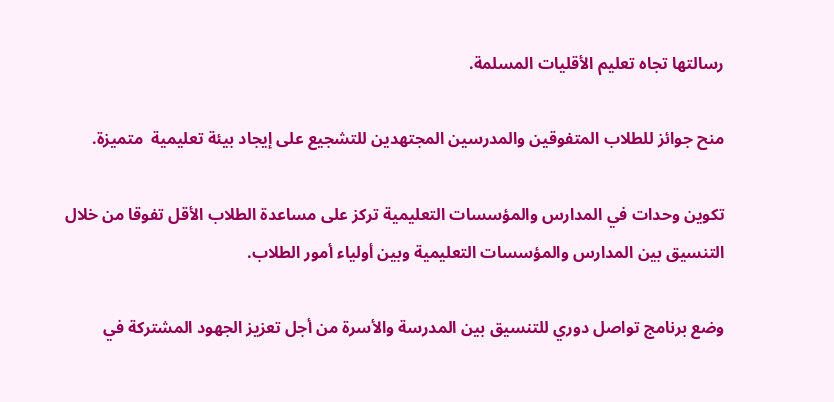رسالتها تجاه تعليم الأقليات المسلمة.

منح جوائز للطلاب المتفوقين والمدرسين المجتهدين للتشجيع على إيجاد بيئة تعليمية  متميزة.

تكوين وحدات في المدارس والمؤسسات التعليمية تركز على مساعدة الطلاب الأقل تفوقا من خلال التنسيق بين المدارس والمؤسسات التعليمية وبين أولياء أمور الطلاب.

وضع برنامج تواصل دوري للتنسيق بين المدرسة والأسرة من أجل تعزيز الجهود المشتركة في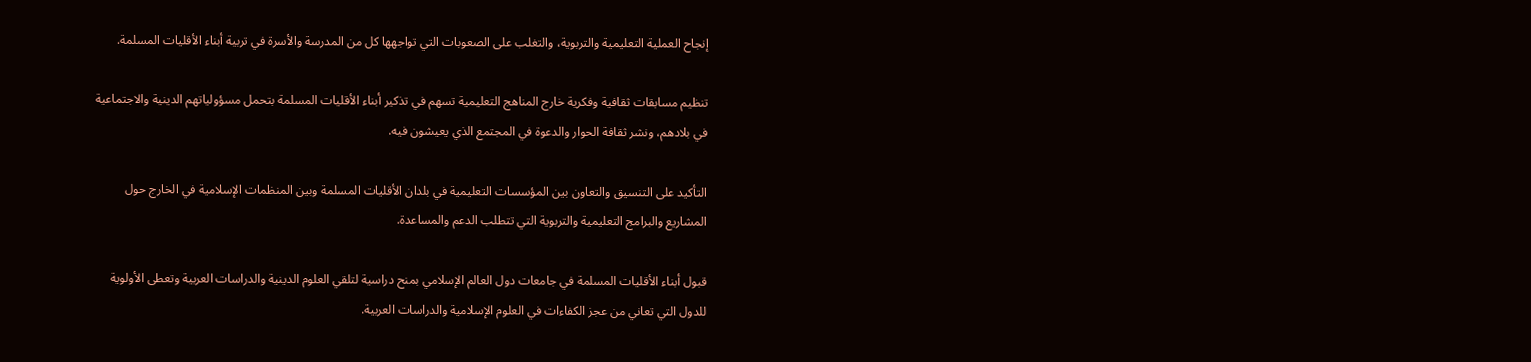إنجاح العملية التعليمية والتربوية، والتغلب على الصعوبات التي تواجهها كل من المدرسة والأسرة في تربية أبناء الأقليات المسلمة.

تنظيم مسابقات ثقافية وفكرية خارج المناهج التعليمية تسهم في تذكير أبناء الأقليات المسلمة بتحمل مسؤولياتهم الدينية والاجتماعية في بلادهم، ونشر ثقافة الحوار والدعوة في المجتمع الذي يعيشون فيه.

التأكيد على التنسيق والتعاون بين المؤسسات التعليمية في بلدان الأقليات المسلمة وبين المنظمات الإسلامية في الخارج حول المشاريع والبرامج التعليمية والتربوية التي تتطلب الدعم والمساعدة.

قبول أبناء الأقليات المسلمة في جامعات دول العالم الإسلامي بمنح دراسية لتلقي العلوم الدينية والدراسات العربية وتعطى الأولوية للدول التي تعاني من عجز الكفاءات في العلوم الإسلامية والدراسات العربية.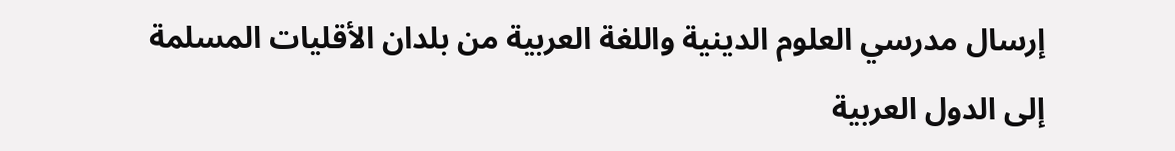إرسال مدرسي العلوم الدينية واللغة العربية من بلدان الأقليات المسلمة إلى الدول العربية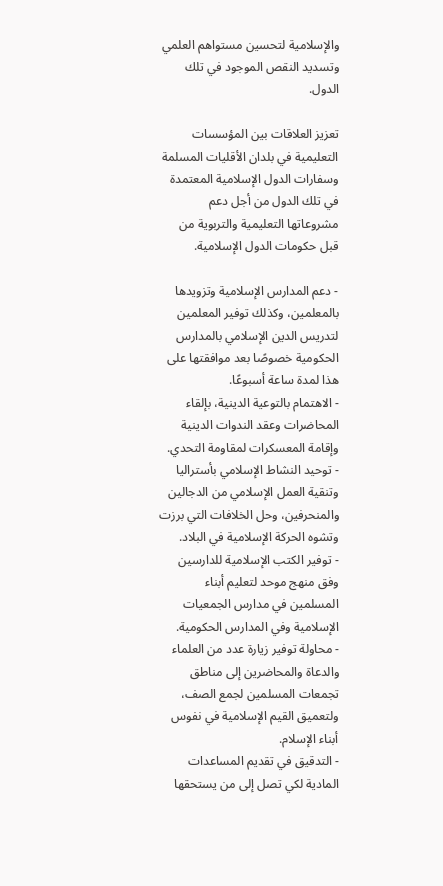والإسلامية لتحسين مستواهم العلمي وتسديد النقص الموجود في تلك الدول.

تعزيز العلاقات بين المؤسسات التعليمية في بلدان الأقليات المسلمة وسفارات الدول الإسلامية المعتمدة في تلك الدول من أجل دعم مشروعاتها التعليمية والتربوية من قبل حكومات الدول الإسلامية.

- دعم المدارس الإسلامية وتزويدها بالمعلمين، وكذلك توفير المعلمين لتدريس الدين الإسلامي بالمدارس الحكومية خصوصًا بعد موافقتها على هذا لمدة ساعة أسبوعًا.
- الاهتمام بالتوعية الدينية، بإلقاء المحاضرات وعقد الندوات الدينية وإقامة المعسكرات لمقاومة التحدي.
- توحيد النشاط الإسلامي بأستراليا وتنقية العمل الإسلامي من الدجالين والمنحرفين، وحل الخلافات التي برزت وتشوه الحركة الإسلامية في البلاد.
- توفير الكتب الإسلامية للدارسين وفق منهج موحد لتعليم أبناء المسلمين في مدارس الجمعيات الإسلامية وفي المدارس الحكومية.
- محاولة توفير زيارة عدد من العلماء والدعاة والمحاضرين إلى مناطق تجمعات المسلمين لجمع الصف، ولتعميق القيم الإسلامية في نفوس أبناء الإسلام.
- التدقيق في تقديم المساعدات المادية لكي تصل إلى من يستحقها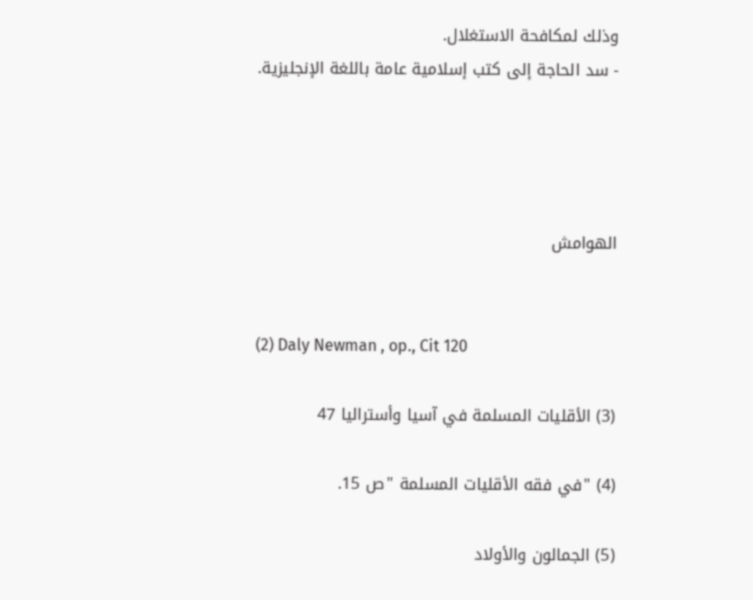وذلك لمكافحة الاستغلال.
- سد الحاجة إلى كتب إسلامية عامة باللغة الإنجليزية.




الهوامش


(2) Daly Newman , op., Cit 120

(3) الأقليات المسلمة في آسيا وأستراليا 47

(4) "في فقه الأقليات المسلمة "ص 15.

(5) الجمالون والأولاد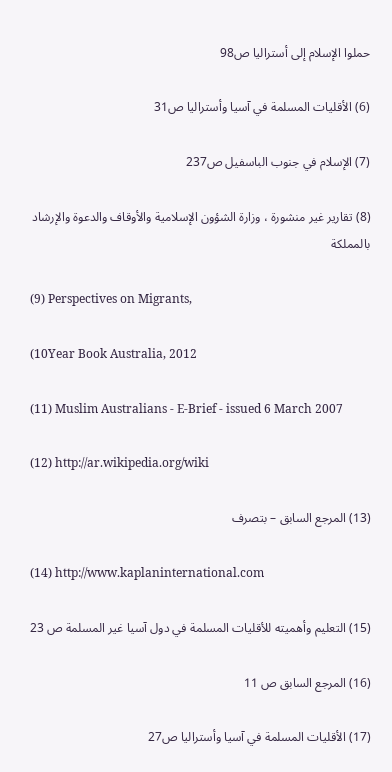حملوا الإسلام إلى أستراليا ص98

(6) الأقليات المسلمة في آسيا وأستراليا ص31

(7) الإسلام في جنوب الباسفيل ص237

(8) تقارير غير منشورة ، وزارة الشؤون الإسلامية والأوقاف والدعوة والإرشاد بالمملكة

(9) Perspectives on Migrants,

(10Year Book Australia, 2012

(11) Muslim Australians - E-Brief - issued 6 March 2007

(12) http://ar.wikipedia.org/wiki

(13) المرجع السابق – بتصرف

(14) http://www.kaplaninternational.com

(15) التعليم وأهميته للأقليات المسلمة في دول آسيا غير المسلمة ص 23

(16) المرجع السابق ص 11

(17) الأقليات المسلمة في آسيا وأستراليا ص27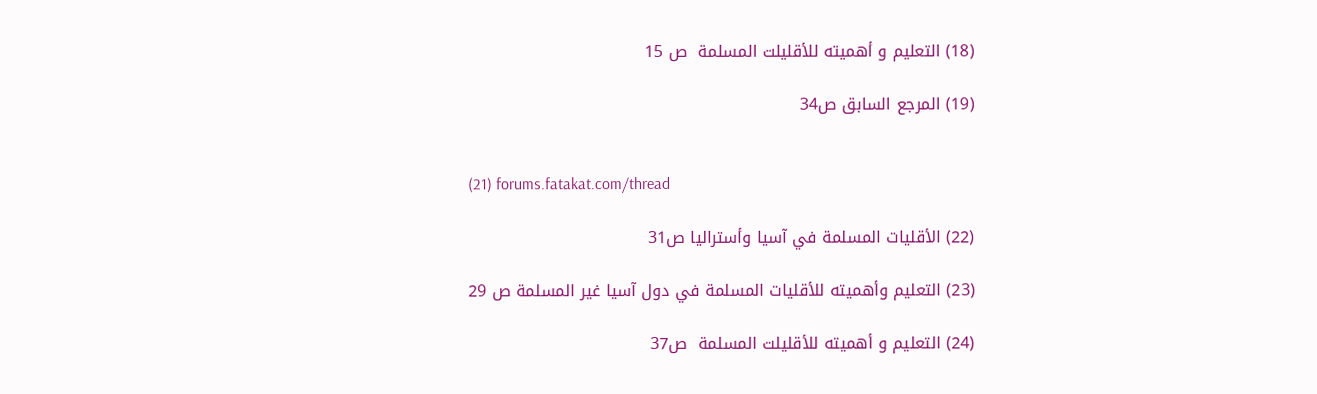(18) التعليم و أهميته للأقليلت المسلمة  ص 15

(19) المرجع السابق ص34


(21) forums.fatakat.com/thread

(22) الأقليات المسلمة في آسيا وأستراليا ص31

(23) التعليم وأهميته للأقليات المسلمة في دول آسيا غير المسلمة ص 29

(24) التعليم و أهميته للأقليلت المسلمة  ص37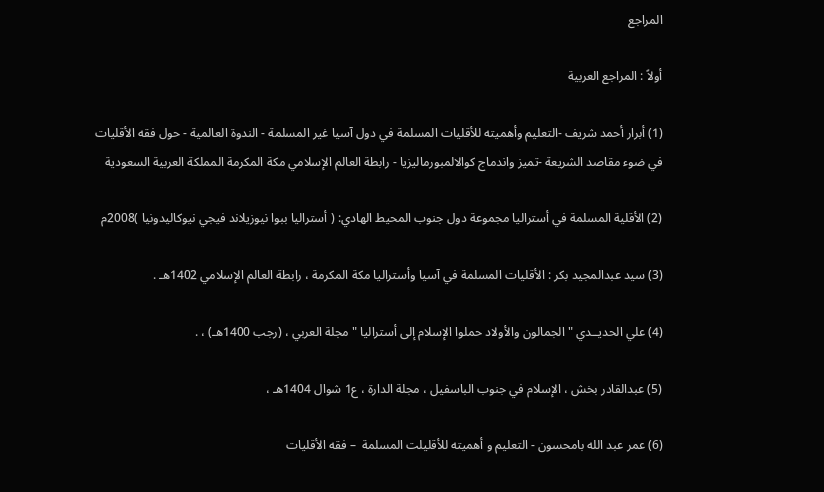المراجع

أولاً : المراجع العربية

(1) أبرار أحمد شريف -التعليم وأهميته للأقليات المسلمة في دول آسيا غير المسلمة - الندوة العالمية - حول فقه الأقليات في ضوء مقاصد الشريعة -تميز واندماج كوالالمبورماليزيا - رابطة العالم الإسلامي مكة المكرمة المملكة العربية السعودية

(2) الأقلية المسلمة في أستراليا مجموعة دول جنوب المحيط الهادي: ( أستراليا ببوا نيوزيلاند فيجي نيوكاليدونيا )2008م

(3) سيد عبدالمجيد بكر : الأقليات المسلمة في آسيا وأستراليا مكة المكرمة ، رابطة العالم الإسلامي 1402هـ .

(4) علي الحديــدي " الجمالون والأولاد حملوا الإسلام إلى أستراليا " مجلة العربي ، (رجب 1400هـ) ، .

(5) عبدالقادر بخش ، الإسلام في جنوب الباسفيل ، مجلة الدارة ، ع1 شوال 1404هـ ،

(6) عمر عبد الله بامحسون - التعليم و أهميته للأقليلت المسلمة  – فقه الأقليات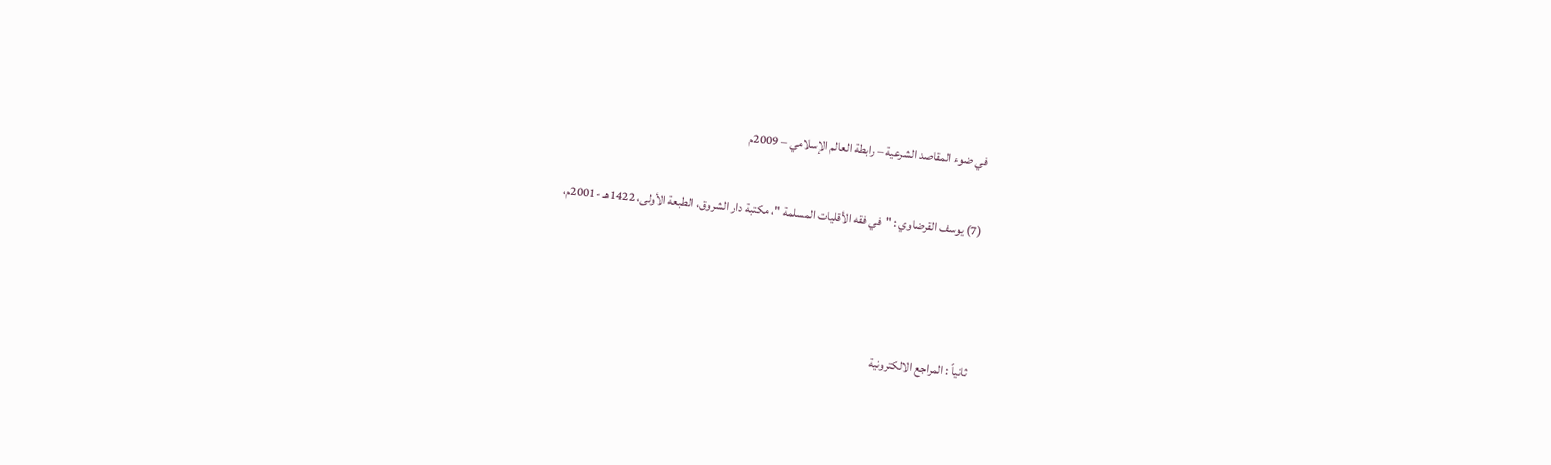في ضوء المقاصد الشرعية – رابطة العالم الإسلامي – 2009م

(7) يوسف القرضاوي : "في فقه الأقليات المسلمة "، مكتبة دار الشروق، الطبعة الأولى، 1422هـ -2001م،



ثانياً : المراجع الالكترونية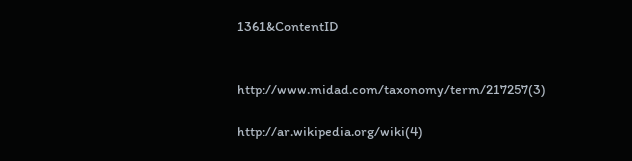1361&ContentID


http://www.midad.com/taxonomy/term/217257(3)

http://ar.wikipedia.org/wiki(4)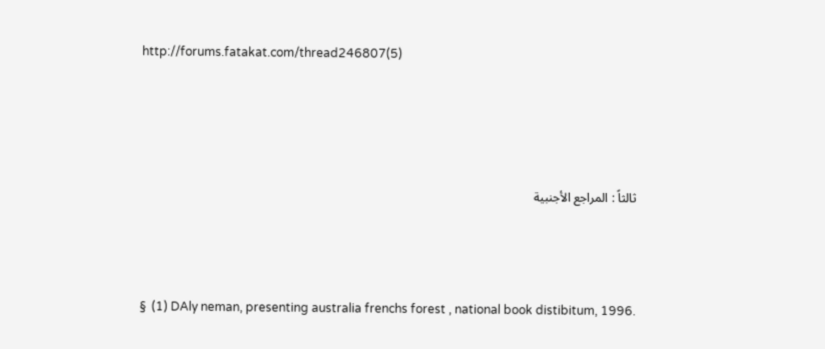http://forums.fatakat.com/thread246807(5)




ثالثاً : المراجع الأجنبية



§  (1) DAly neman, presenting australia frenchs forest , national book distibitum, 1996.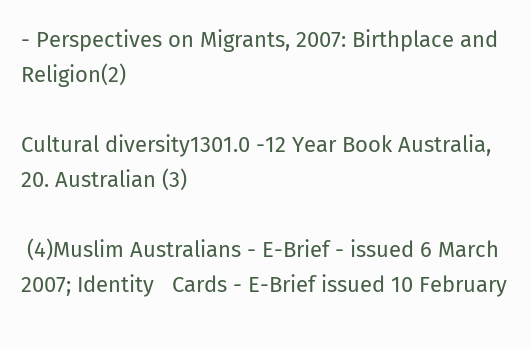- Perspectives on Migrants, 2007: Birthplace and Religion(2)

Cultural diversity1301.0 -12 Year Book Australia, 20. Australian (3)

 (4)Muslim Australians - E-Brief - issued 6 March 2007; Identity   Cards - E-Brief issued 10 February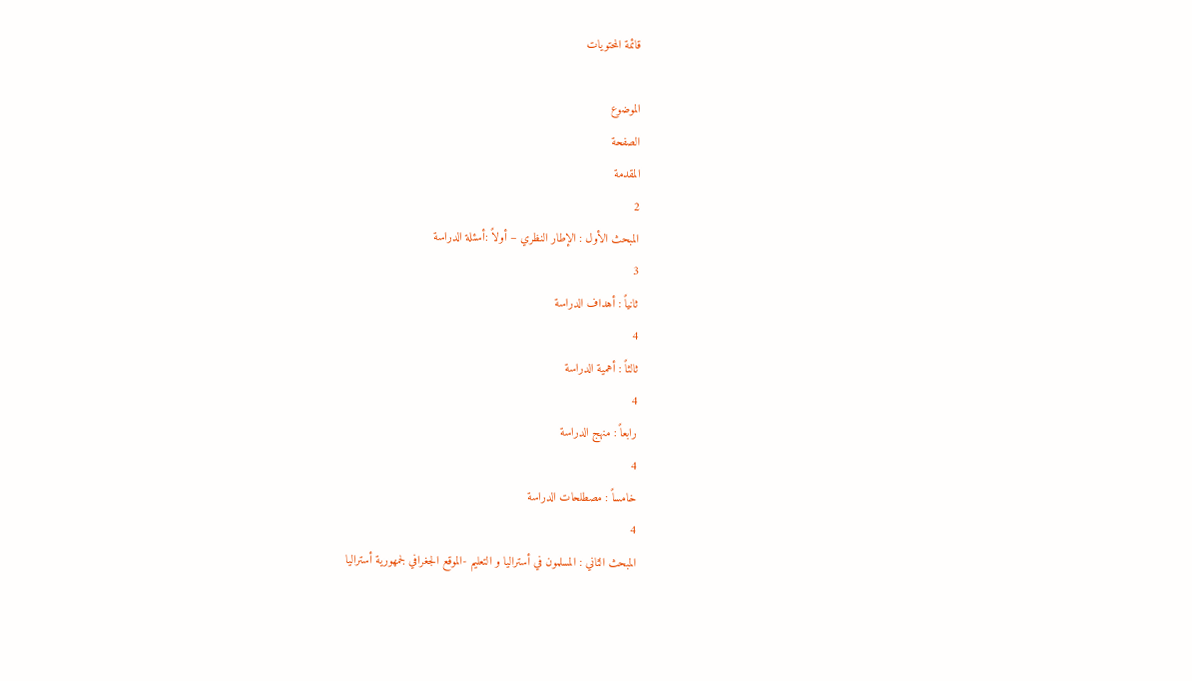قائمة المحتويات

الموضوع
الصفحة
المقدمة
2
المبحث الأول : الإطار النظري – أولاً :أسئلة الدراسة
3
ثانياً : أهداف الدراسة
4
ثالثاً : أهمية الدراسة
4
رابعاً : منهج الدراسة
4
خامساً : مصطلحات الدراسة
4
المبحث الثاني : المسلمون في أستراليا و التعليم -الموقع الجغرافي لجمهورية أستراليا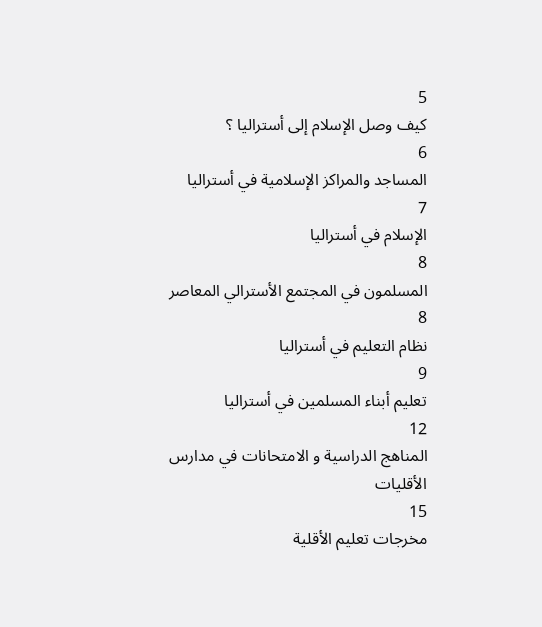5
كيف وصل الإسلام إلى أستراليا ؟
6
المساجد والمراكز الإسلامية في أستراليا
7
الإسلام في أستراليا
8
المسلمون في المجتمع الأسترالي المعاصر
8
نظام التعليم في أستراليا
9
تعليم أبناء المسلمين في أستراليا
12
المناهج الدراسية و الامتحانات في مدارس الأقليات
15
مخرجات تعليم الأقلية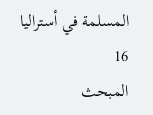المسلمة في أستراليا
16
المبحث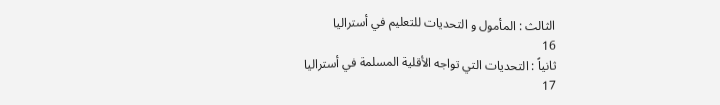الثالث : المأمول و التحديات للتعليم في أستراليا
16
ثانياً : التحديات التي تواجه الأقلية المسلمة في أستراليا
17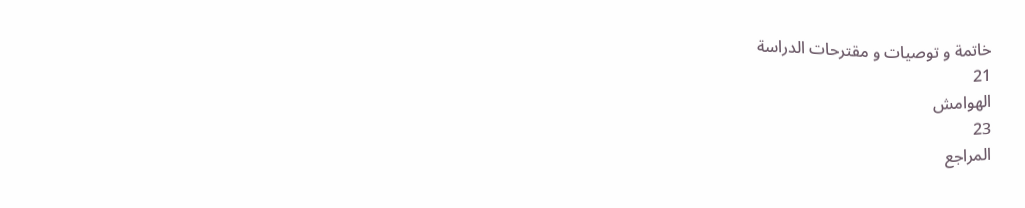خاتمة و توصيات و مقترحات الدراسة
21
الهوامش
23
المراجع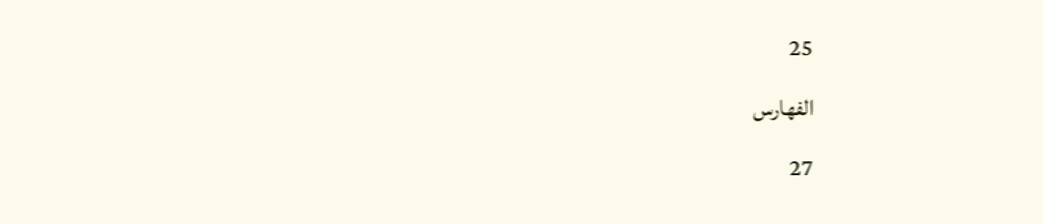25
الفهارس
27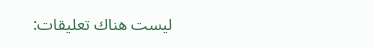ليست هناك تعليقات: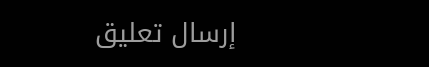إرسال تعليق